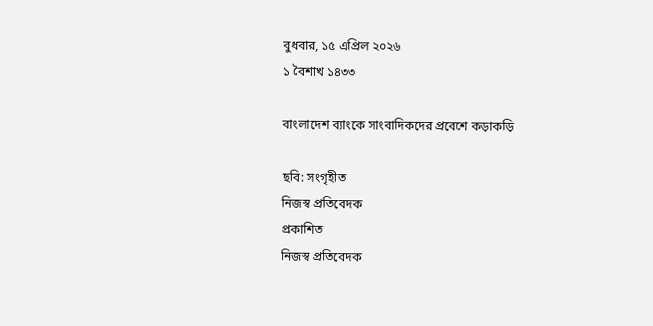বুধবার, ১৫ এপ্রিল ২০২৬
১ বৈশাখ ১৪৩৩

বাংলাদেশ ব্যাংকে সাংবাদিকদের প্রবেশে কড়াকড়ি

ছবি: সংগৃহীত
নিজস্ব প্রতিবেদক
প্রকাশিত
নিজস্ব প্রতিবেদক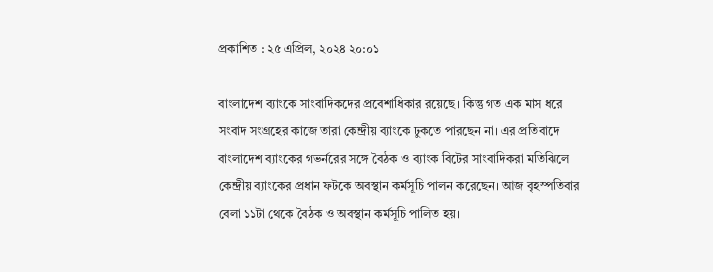প্রকাশিত : ২৫ এপ্রিল, ২০২৪ ২০:০১

বাংলাদেশ ব্যাংকে সাংবাদিকদের প্রবেশাধিকার রয়েছে। কিন্তু গত এক মাস ধরে সংবাদ সংগ্রহের কাজে তারা কেন্দ্রীয় ব্যাংকে ঢুকতে পারছেন না। এর প্রতিবাদে বাংলাদেশ ব্যাংকের গভর্নরের সঙ্গে বৈঠক ও ব্যাংক বিটের সাংবাদিকরা মতিঝিলে কেন্দ্রীয় ব্যাংকের প্রধান ফটকে অবস্থান কর্মসূচি পালন করেছেন। আজ বৃহস্পতিবার বেলা ১১টা থেকে বৈঠক ও অবস্থান কর্মসূচি পালিত হয়।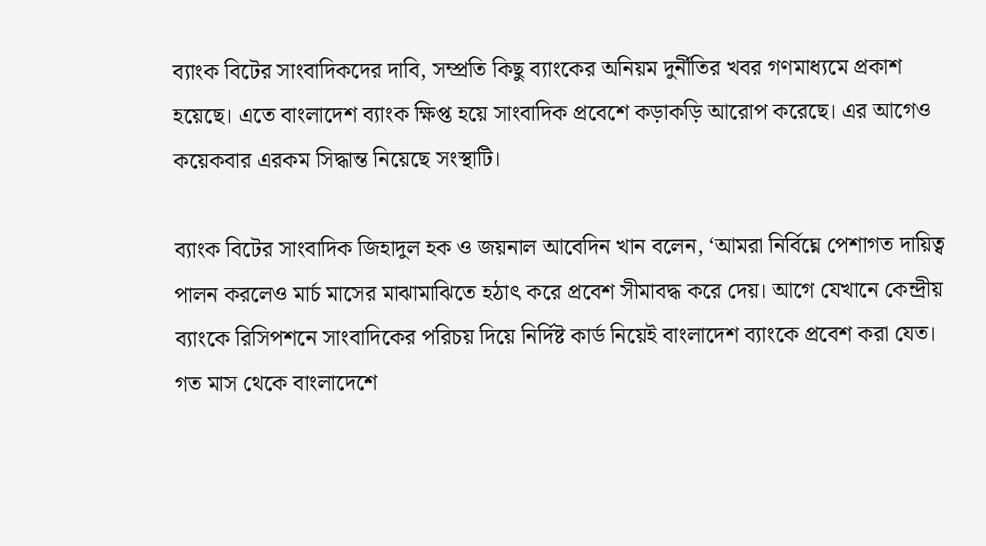ব্যাংক বিটের সাংবাদিকদের দাবি, সম্প্রতি কিছু ব্যাংকের অনিয়ম দুর্নীতির খবর গণমাধ্যমে প্রকাশ হয়েছে। এতে বাংলাদেশ ব্যাংক ক্ষিপ্ত হয়ে সাংবাদিক প্রবেশে কড়াকড়ি আরোপ করেছে। এর আগেও কয়েকবার এরকম সিদ্ধান্ত নিয়েছে সংস্থাটি।

ব্যাংক বিটের সাংবাদিক জিহাদুল হক ও জয়নাল আবেদিন খান বলেন, ‘আমরা নির্বিঘ্নে পেশাগত দায়িত্ব পালন করলেও মার্চ মাসের মাঝামাঝিতে হঠাৎ করে প্রবেশ সীমাবদ্ধ করে দেয়। আগে যেখানে কেন্দ্রীয় ব্যাংকে রিসিপশনে সাংবাদিকের পরিচয় দিয়ে নির্দিষ্ট কার্ড নিয়েই বাংলাদেশ ব্যাংকে প্রবেশ করা যেত। গত মাস থেকে বাংলাদেশে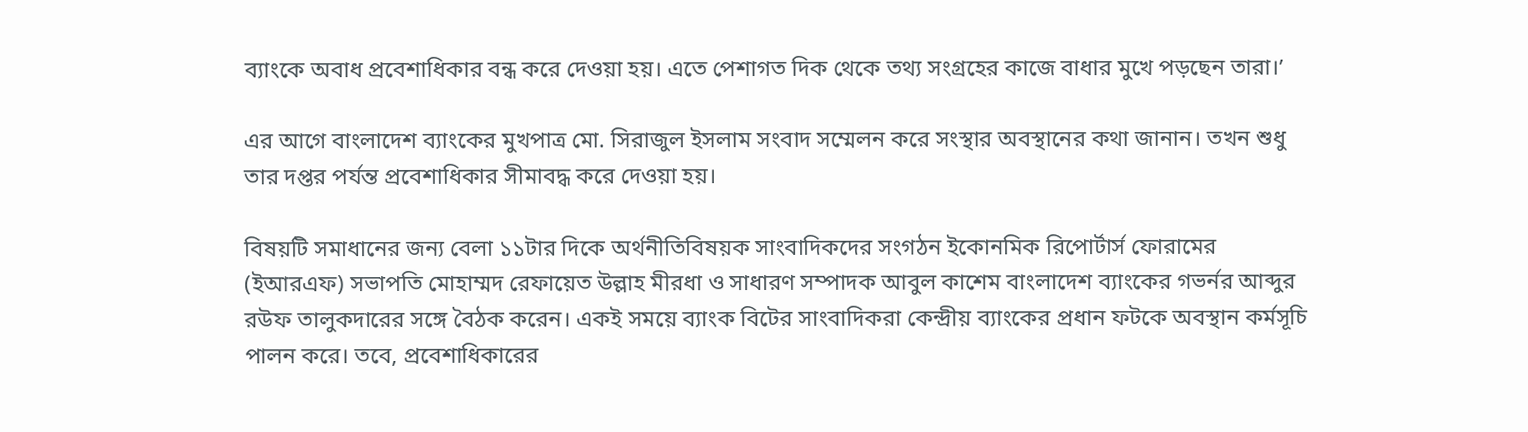ব্যাংকে অবাধ প্রবেশাধিকার বন্ধ করে দেওয়া হয়। এতে পেশাগত দিক থেকে তথ্য সংগ্রহের কাজে বাধার মুখে পড়ছেন তারা।’

এর আগে বাংলাদেশ ব্যাংকের মুখপাত্র মো. সিরাজুল ইসলাম সংবাদ সম্মেলন করে সংস্থার অবস্থানের কথা জানান। তখন শুধু তার দপ্তর পর্যন্ত প্রবেশাধিকার সীমাবদ্ধ করে দেওয়া হয়।

বিষয়টি সমাধানের জন্য বেলা ১১টার দিকে অর্থনীতিবিষয়ক সাংবাদিকদের সংগঠন ইকোনমিক রিপোর্টার্স ফোরামের (ইআরএফ) সভাপতি মোহাম্মদ রেফায়েত উল্লাহ মীরধা ও সাধারণ সম্পাদক আবুল কাশেম বাংলাদেশ ব্যাংকের গভর্নর আব্দুর রউফ তালুকদারের সঙ্গে বৈঠক করেন। একই সময়ে ব্যাংক বিটের সাংবাদিকরা কেন্দ্রীয় ব্যাংকের প্রধান ফটকে অবস্থান কর্মসূচি পালন করে। তবে, প্রবেশাধিকারের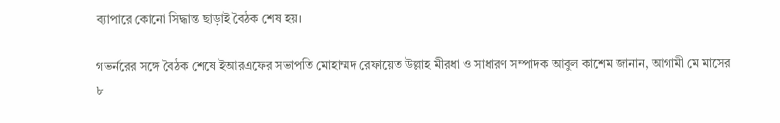ব্যাপারে কোনো সিদ্ধান্ত ছাড়াই বৈঠক শেষ হয়।

গভর্নরের সঙ্গে বৈঠক শেষে ইআরএফের সভাপতি মোহাম্মদ রেফায়েত উল্লাহ মীরধা ও সাধারণ সম্পাদক আবুল কাশেম জানান, আগামী মে মাসের ৮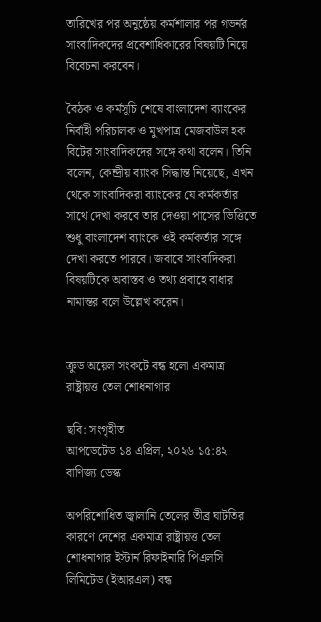তারিখের পর অনুষ্ঠেয় কর্মশালার পর গভর্নর সাংবাদিকদের প্রবেশাধিকারের বিষয়টি নিয়ে বিবেচনা করবেন।

বৈঠক ও কর্মসূচি শেষে বাংলাদেশ ব্যাংকের নির্বাহী পরিচালক ও মুখপাত্র মেজবাউল হক বিটের সাংবাদিকদের সঙ্গে কথা বলেন। তিনি বলেন, কেন্দ্রীয় ব্যাংক সিদ্ধান্ত নিয়েছে, এখন থেকে সাংবাদিকরা ব্যাংকের যে কর্মকর্তার সাথে দেখা করবে তার দেওয়া পাসের ভিত্তিতে শুধু বাংলাদেশ ব্যাংকে ওই কর্মকর্তার সঙ্গে দেখা করতে পারবে। জবাবে সাংবাদিকরা বিষয়টিকে অবাস্তব ও তথ্য প্রবাহে বাধার নামান্তর বলে উল্লেখ করেন।


ক্রুড অয়েল সংকটে বন্ধ হলো একমাত্র রাষ্ট্রায়ত্ত তেল শোধনাগার

ছবি: সংগৃহীত
আপডেটেড ১৪ এপ্রিল, ২০২৬ ১৫:৪২
বাণিজ্য ডেস্ক

অপরিশোধিত জ্বালানি তেলের তীব্র ঘাটতির কারণে দেশের একমাত্র রাষ্ট্রায়ত্ত তেল শোধনাগার ইস্টার্ন রিফাইনারি পিএলসি লিমিটেড (ইআরএল) বন্ধ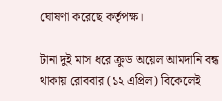ঘোষণা করেছে কর্তৃপক্ষ।

টানা দুই মাস ধরে ক্রুড অয়েল আমদানি বন্ধ থাকায় রোববার (১২ এপ্রিল) বিকেলেই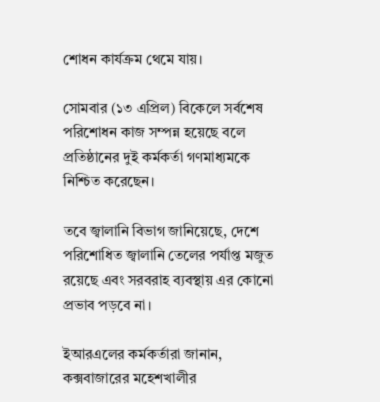শোধন কার্যক্রম থেমে যায়।

সোমবার (১৩ এপ্রিল) বিকেলে সর্বশেষ পরিশোধন কাজ সম্পন্ন হয়েছে বলে প্রতিষ্ঠানের দুই কর্মকর্তা গণমাধ্যমকে নিশ্চিত করেছেন।

তবে জ্বালানি বিভাগ জানিয়েছে, দেশে পরিশোধিত জ্বালানি তেলের পর্যাপ্ত মজুত রয়েছে এবং সরবরাহ ব্যবস্থায় এর কোনো প্রভাব পড়বে না।

ইআরএলের কর্মকর্তারা জানান, কক্সবাজারের মহেশখালীর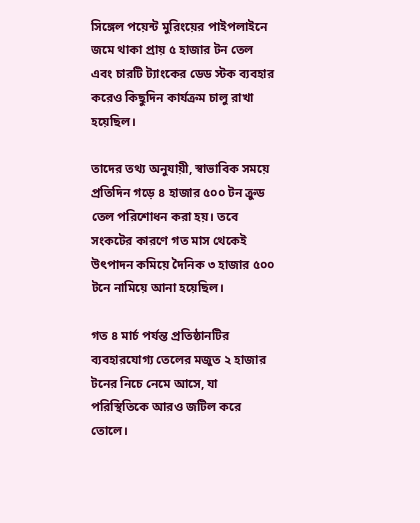সিঙ্গেল পয়েন্ট মুরিংয়ের পাইপলাইনে জমে থাকা প্রায় ৫ হাজার টন তেল এবং চারটি ট্যাংকের ডেড স্টক ব্যবহার করেও কিছুদিন কার্যক্রম চালু রাখা হয়েছিল।

তাদের তথ্য অনুযায়ী, স্বাভাবিক সময়ে প্রতিদিন গড়ে ৪ হাজার ৫০০ টন ক্রুড তেল পরিশোধন করা হয়। তবে সংকটের কারণে গত মাস থেকেই উৎপাদন কমিয়ে দৈনিক ৩ হাজার ৫০০ টনে নামিয়ে আনা হয়েছিল।

গত ৪ মার্চ পর্যন্ত প্রতিষ্ঠানটির ব্যবহারযোগ্য তেলের মজুত ২ হাজার টনের নিচে নেমে আসে, যা পরিস্থিতিকে আরও জটিল করে তোলে।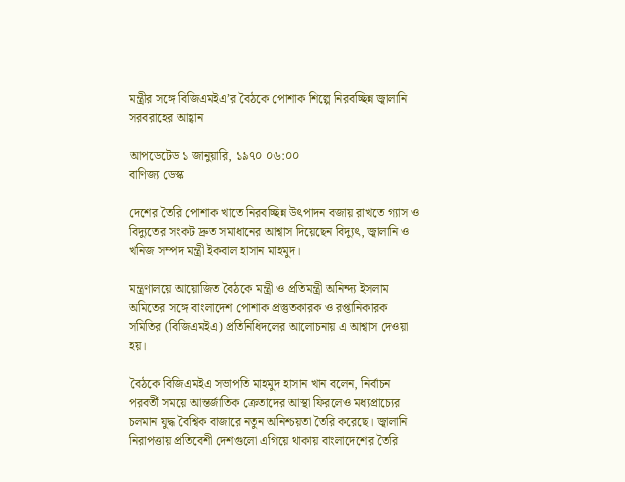মন্ত্রীর সঙ্গে বিজিএমইএ’র বৈঠকে পোশাক শিল্পে নিরবচ্ছিন্ন জ্বালানি সরবরাহের আহ্বান

আপডেটেড ১ জানুয়ারি, ১৯৭০ ০৬:০০
বাণিজ্য ডেস্ক

দেশের তৈরি পোশাক খাতে নিরবচ্ছিন্ন উৎপাদন বজায় রাখতে গ্যাস ও বিদ্যুতের সংকট দ্রুত সমাধানের আশ্বাস দিয়েছেন বিদ্যুৎ, জ্বালানি ও খনিজ সম্পদ মন্ত্রী ইকবাল হাসান মাহমুদ।

মন্ত্রণালয়ে আয়োজিত বৈঠকে মন্ত্রী ও প্রতিমন্ত্রী অনিন্দ্য ইসলাম অমিতের সঙ্গে বাংলাদেশ পোশাক প্রস্তুতকারক ও রপ্তানিকারক সমিতির (বিজিএমইএ) প্রতিনিধিদলের আলোচনায় এ আশ্বাস দেওয়া হয়।

বৈঠকে বিজিএমইএ সভাপতি মাহমুদ হাসান খান বলেন, নির্বাচন পরবর্তী সময়ে আন্তর্জাতিক ক্রেতাদের আস্থা ফিরলেও মধ্যপ্রাচ্যের চলমান যুদ্ধ বৈশ্বিক বাজারে নতুন অনিশ্চয়তা তৈরি করেছে। জ্বালানি নিরাপত্তায় প্রতিবেশী দেশগুলো এগিয়ে থাকায় বাংলাদেশের তৈরি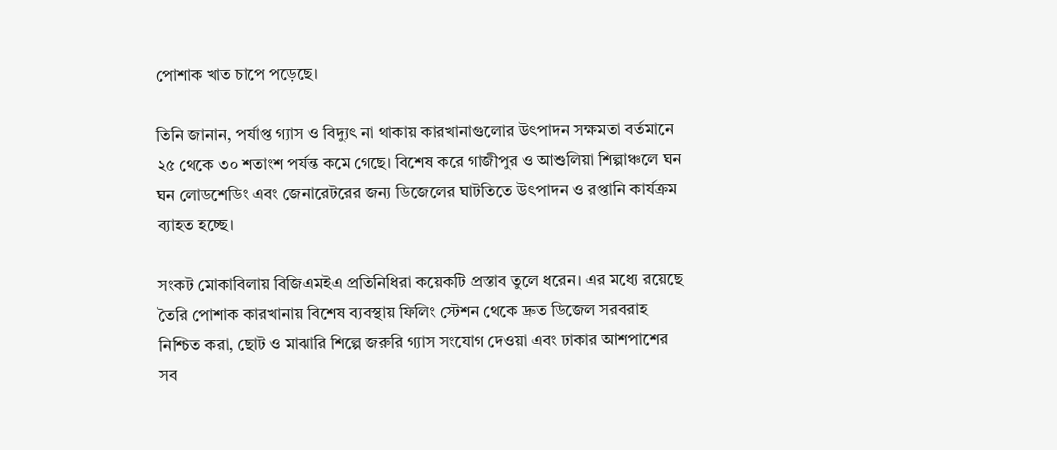পোশাক খাত চাপে পড়েছে।

তিনি জানান, পর্যাপ্ত গ্যাস ও বিদ্যুৎ না থাকায় কারখানাগুলোর উৎপাদন সক্ষমতা বর্তমানে ২৫ থেকে ৩০ শতাংশ পর্যন্ত কমে গেছে। বিশেষ করে গাজীপুর ও আশুলিয়া শিল্পাঞ্চলে ঘন ঘন লোডশেডিং এবং জেনারেটরের জন্য ডিজেলের ঘাটতিতে উৎপাদন ও রপ্তানি কার্যক্রম ব্যাহত হচ্ছে।

সংকট মোকাবিলায় বিজিএমইএ প্রতিনিধিরা কয়েকটি প্রস্তাব তুলে ধরেন। এর মধ্যে রয়েছে তৈরি পোশাক কারখানায় বিশেষ ব্যবস্থায় ফিলিং স্টেশন থেকে দ্রুত ডিজেল সরবরাহ নিশ্চিত করা, ছোট ও মাঝারি শিল্পে জরুরি গ্যাস সংযোগ দেওয়া এবং ঢাকার আশপাশের সব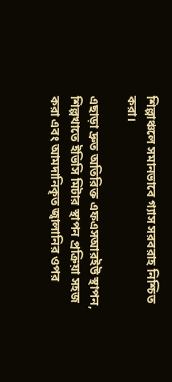শিল্পাঞ্চলে সমানভাবে গ্যাস সরবরাহ নিশ্চিত করা।

এছাড়া দ্রুত অতিরিক্ত এফএসআরইউ স্থাপন, শিল্পখাতে ইভিসি মিটার স্থাপন প্রক্রিয়া সহজ করা এবং আমদানিকৃত জ্বালানির ওপর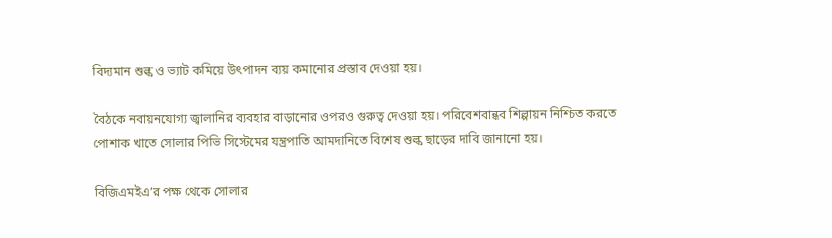বিদ্যমান শুল্ক ও ভ্যাট কমিয়ে উৎপাদন ব্যয় কমানোর প্রস্তাব দেওয়া হয়।

বৈঠকে নবায়নযোগ্য জ্বালানির ব্যবহার বাড়ানোর ওপরও গুরুত্ব দেওয়া হয়। পরিবেশবান্ধব শিল্পায়ন নিশ্চিত করতে পোশাক খাতে সোলার পিভি সিস্টেমের যন্ত্রপাতি আমদানিতে বিশেষ শুল্ক ছাড়ের দাবি জানানো হয়।

বিজিএমইএ’র পক্ষ থেকে সোলার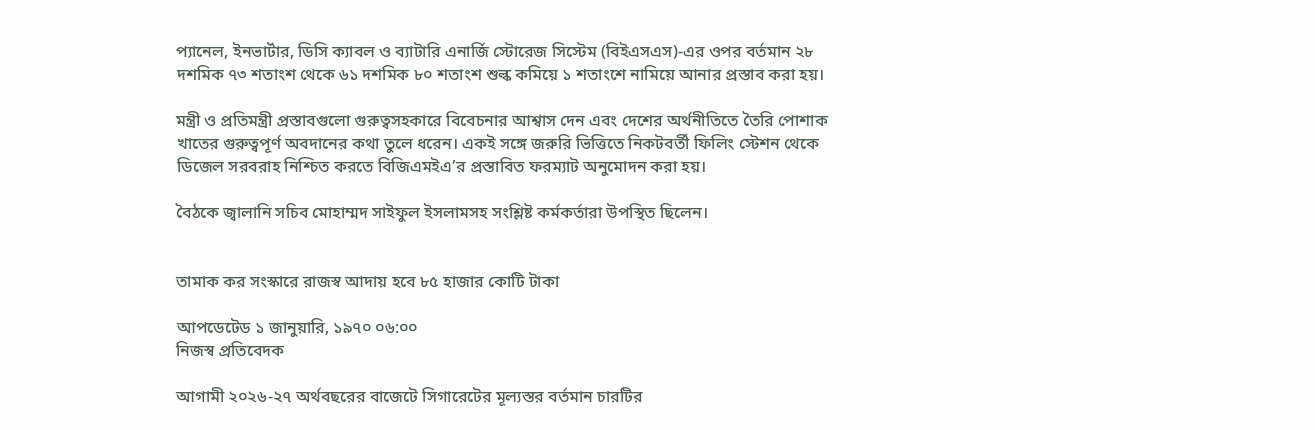প্যানেল, ইনভার্টার, ডিসি ক্যাবল ও ব্যাটারি এনার্জি স্টোরেজ সিস্টেম (বিইএসএস)-এর ওপর বর্তমান ২৮ দশমিক ৭৩ শতাংশ থেকে ৬১ দশমিক ৮০ শতাংশ শুল্ক কমিয়ে ১ শতাংশে নামিয়ে আনার প্রস্তাব করা হয়।

মন্ত্রী ও প্রতিমন্ত্রী প্রস্তাবগুলো গুরুত্বসহকারে বিবেচনার আশ্বাস দেন এবং দেশের অর্থনীতিতে তৈরি পোশাক খাতের গুরুত্বপূর্ণ অবদানের কথা তুলে ধরেন। একই সঙ্গে জরুরি ভিত্তিতে নিকটবর্তী ফিলিং স্টেশন থেকে ডিজেল সরবরাহ নিশ্চিত করতে বিজিএমইএ’র প্রস্তাবিত ফরম্যাট অনুমোদন করা হয়।

বৈঠকে জ্বালানি সচিব মোহাম্মদ সাইফুল ইসলামসহ সংশ্লিষ্ট কর্মকর্তারা উপস্থিত ছিলেন।


তামাক কর সংস্কারে রাজস্ব আদায় হবে ৮৫ হাজার কোটি টাকা

আপডেটেড ১ জানুয়ারি, ১৯৭০ ০৬:০০
নিজস্ব প্রতিবেদক

আগামী ২০২৬-২৭ অর্থবছরের বাজেটে সিগারেটের মূল্যস্তর বর্তমান চারটির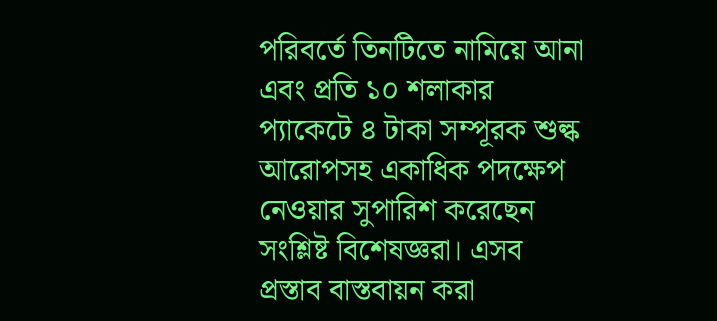পরিবর্তে তিনটিতে নামিয়ে আনা এবং প্রতি ১০ শলাকার প্যাকেটে ৪ টাকা সম্পূরক শুল্ক আরোপসহ একাধিক পদক্ষেপ নেওয়ার সুপারিশ করেছেন সংশ্লিষ্ট বিশেষজ্ঞরা। এসব প্রস্তাব বাস্তবায়ন করা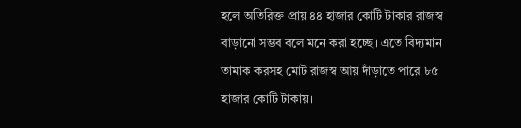হলে অতিরিক্ত প্রায় ৪৪ হাজার কোটি টাকার রাজস্ব বাড়ানো সম্ভব বলে মনে করা হচ্ছে। এতে বিদ্যমান তামাক করসহ মোট রাজস্ব আয় দাঁড়াতে পারে ৮৫ হাজার কোটি টাকায়।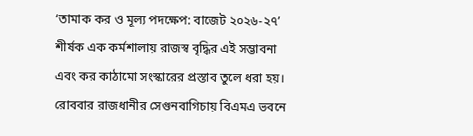‘তামাক কর ও মূল্য পদক্ষেপ: বাজেট ২০২৬-২৭’ শীর্ষক এক কর্মশালায় রাজস্ব বৃদ্ধির এই সম্ভাবনা এবং কর কাঠামো সংস্কারের প্রস্তাব তুলে ধরা হয়। রোববার রাজধানীর সেগুনবাগিচায় বিএমএ ভবনে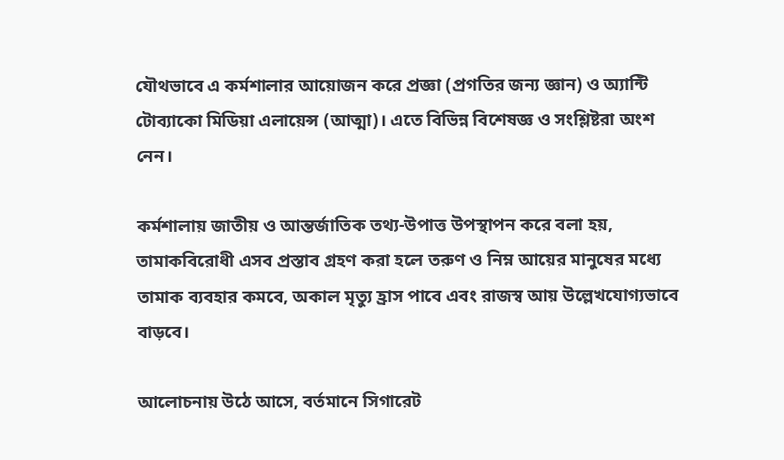যৌথভাবে এ কর্মশালার আয়োজন করে প্রজ্ঞা (প্রগতির জন্য জ্ঞান) ও অ্যান্টি টোব্যাকো মিডিয়া এলায়েন্স (আত্মা)। এতে বিভিন্ন বিশেষজ্ঞ ও সংশ্লিষ্টরা অংশ নেন।

কর্মশালায় জাতীয় ও আন্তর্জাতিক তথ্য-উপাত্ত উপস্থাপন করে বলা হয়, তামাকবিরোধী এসব প্রস্তাব গ্রহণ করা হলে তরুণ ও নিম্ন আয়ের মানুষের মধ্যে তামাক ব্যবহার কমবে, অকাল মৃত্যু হ্রাস পাবে এবং রাজস্ব আয় উল্লেখযোগ্যভাবে বাড়বে।

আলোচনায় উঠে আসে, বর্তমানে সিগারেট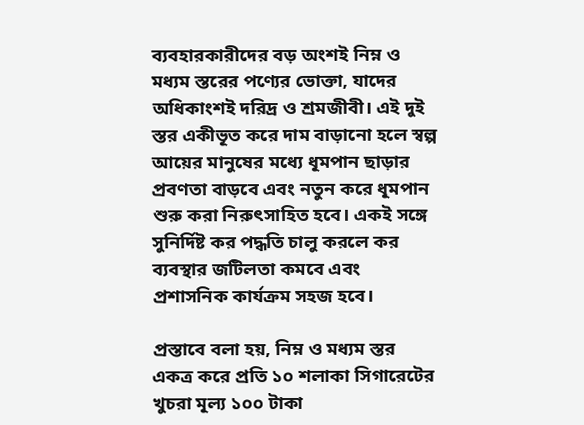ব্যবহারকারীদের বড় অংশই নিম্ন ও মধ্যম স্তরের পণ্যের ভোক্তা, যাদের অধিকাংশই দরিদ্র ও শ্রমজীবী। এই দুই স্তর একীভূত করে দাম বাড়ানো হলে স্বল্প আয়ের মানুষের মধ্যে ধূমপান ছাড়ার প্রবণতা বাড়বে এবং নতুন করে ধূমপান শুরু করা নিরুৎসাহিত হবে। একই সঙ্গে সুনির্দিষ্ট কর পদ্ধতি চালু করলে কর ব্যবস্থার জটিলতা কমবে এবং প্রশাসনিক কার্যক্রম সহজ হবে।

প্রস্তাবে বলা হয়, নিম্ন ও মধ্যম স্তর একত্র করে প্রতি ১০ শলাকা সিগারেটের খুচরা মূল্য ১০০ টাকা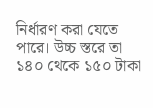নির্ধারণ করা যেতে পারে। উচ্চ স্তরে তা ১৪০ থেকে ১৫০ টাকা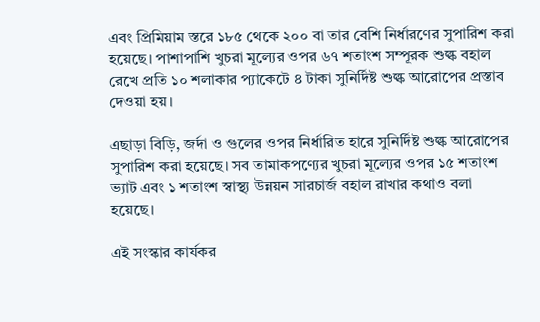এবং প্রিমিয়াম স্তরে ১৮৫ থেকে ২০০ বা তার বেশি নির্ধারণের সুপারিশ করা হয়েছে। পাশাপাশি খুচরা মূল্যের ওপর ৬৭ শতাংশ সম্পূরক শুল্ক বহাল রেখে প্রতি ১০ শলাকার প্যাকেটে ৪ টাকা সুনির্দিষ্ট শুল্ক আরোপের প্রস্তাব দেওয়া হয়।

এছাড়া বিড়ি, জর্দা ও গুলের ওপর নির্ধারিত হারে সুনির্দিষ্ট শুল্ক আরোপের সুপারিশ করা হয়েছে। সব তামাকপণ্যের খুচরা মূল্যের ওপর ১৫ শতাংশ ভ্যাট এবং ১ শতাংশ স্বাস্থ্য উন্নয়ন সারচার্জ বহাল রাখার কথাও বলা হয়েছে।

এই সংস্কার কার্যকর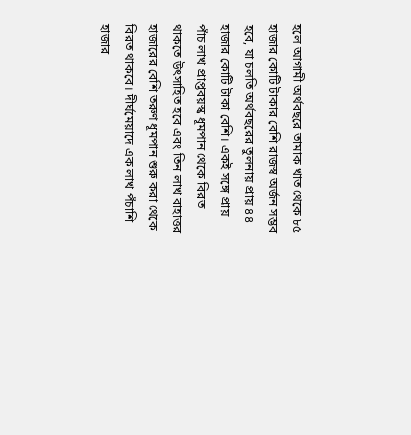হলে আগামী অর্থবছরে তামাক খাত থেকে ৮৫ হাজার কোটি টাকার বেশি রাজস্ব অর্জন সম্ভব হবে, যা চলতি অর্থবছরের তুলনায় প্রায় ৪৪ হাজার কোটি টাকা বেশি। একই সঙ্গে প্রায় পাঁচ লাখ প্রাপ্তবয়স্ক ধূমপান থেকে বিরত থাকতে উৎসাহিত হবে এবং তিন লাখ বাহাত্তর হাজারের বেশি তরুণ ধূমপান শুরু করা থেকে বিরত থাকবে। দীর্ঘমেয়াদে এক লাখ পঁচাশি হাজার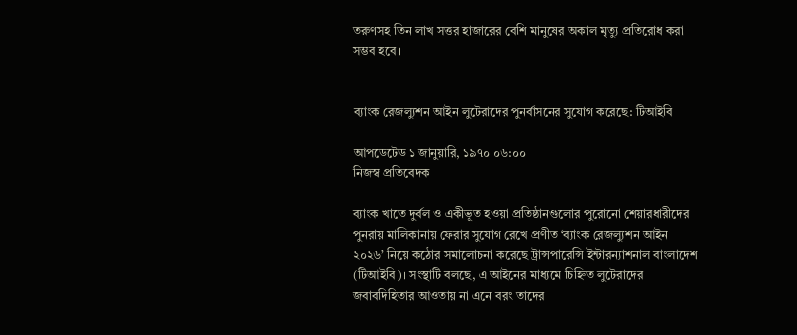তরুণসহ তিন লাখ সত্তর হাজারের বেশি মানুষের অকাল মৃত্যু প্রতিরোধ করা সম্ভব হবে।


ব্যাংক রেজল্যুশন আইন লুটেরাদের পুনর্বাসনের সুযোগ করেছে: টিআইবি

আপডেটেড ১ জানুয়ারি, ১৯৭০ ০৬:০০
নিজস্ব প্রতিবেদক

ব্যাংক খাতে দুর্বল ও একীভূত হওয়া প্রতিষ্ঠানগুলোর পুরোনো শেয়ারধারীদের পুনরায় মালিকানায় ফেরার সুযোগ রেখে প্রণীত ‘ব্যাংক রেজল্যুশন আইন ২০২৬’ নিয়ে কঠোর সমালোচনা করেছে ট্রান্সপারেন্সি ইন্টারন্যাশনাল বাংলাদেশ (টিআইবি)। সংস্থাটি বলছে, এ আইনের মাধ্যমে চিহ্নিত লুটেরাদের জবাবদিহিতার আওতায় না এনে বরং তাদের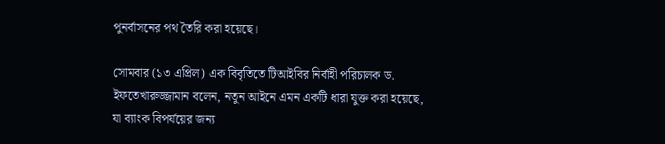পুনর্বাসনের পথ তৈরি করা হয়েছে।

সোমবার (১৩ এপ্রিল) এক বিবৃতিতে টিআইবির নির্বাহী পরিচালক ড. ইফতেখারুজ্জামান বলেন, নতুন আইনে এমন একটি ধারা যুক্ত করা হয়েছে, যা ব্যাংক বিপর্যয়ের জন্য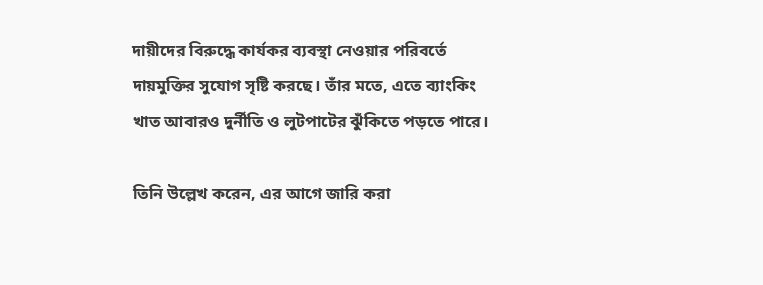দায়ীদের বিরুদ্ধে কার্যকর ব্যবস্থা নেওয়ার পরিবর্তে দায়মুক্তির সুযোগ সৃষ্টি করছে। তাঁর মতে, এতে ব্যাংকিং খাত আবারও দুর্নীতি ও লুটপাটের ঝুঁকিতে পড়তে পারে।

তিনি উল্লেখ করেন, এর আগে জারি করা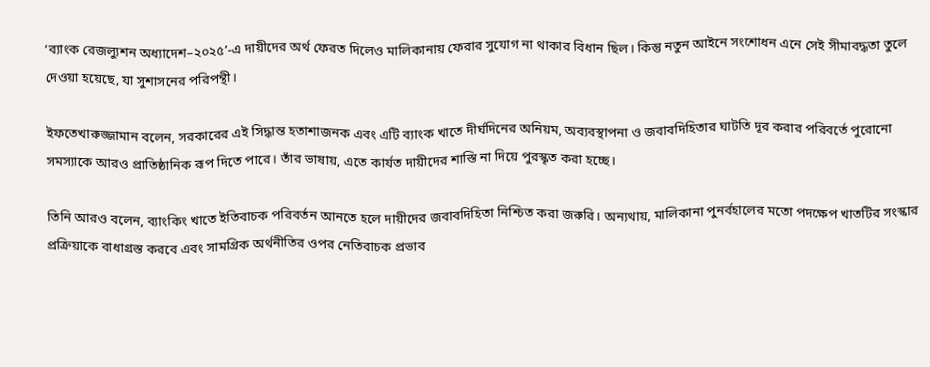‘ব্যাংক রেজল্যুশন অধ্যাদেশ–২০২৫’-এ দায়ীদের অর্থ ফেরত দিলেও মালিকানায় ফেরার সুযোগ না থাকার বিধান ছিল। কিন্তু নতুন আইনে সংশোধন এনে সেই সীমাবদ্ধতা তুলে দেওয়া হয়েছে, যা সুশাসনের পরিপন্থী।

ইফতেখারুজ্জামান বলেন, সরকারের এই সিদ্ধান্ত হতাশাজনক এবং এটি ব্যাংক খাতে দীর্ঘদিনের অনিয়ম, অব্যবস্থাপনা ও জবাবদিহিতার ঘাটতি দূর করার পরিবর্তে পুরোনো সমস্যাকে আরও প্রাতিষ্ঠানিক রূপ দিতে পারে। তাঁর ভাষায়, এতে কার্যত দায়ীদের শাস্তি না দিয়ে পুরস্কৃত করা হচ্ছে।

তিনি আরও বলেন, ব্যাংকিং খাতে ইতিবাচক পরিবর্তন আনতে হলে দায়ীদের জবাবদিহিতা নিশ্চিত করা জরুরি। অন্যথায়, মালিকানা পুনর্বহালের মতো পদক্ষেপ খাতটির সংস্কার প্রক্রিয়াকে বাধাগ্রস্ত করবে এবং সামগ্রিক অর্থনীতির ওপর নেতিবাচক প্রভাব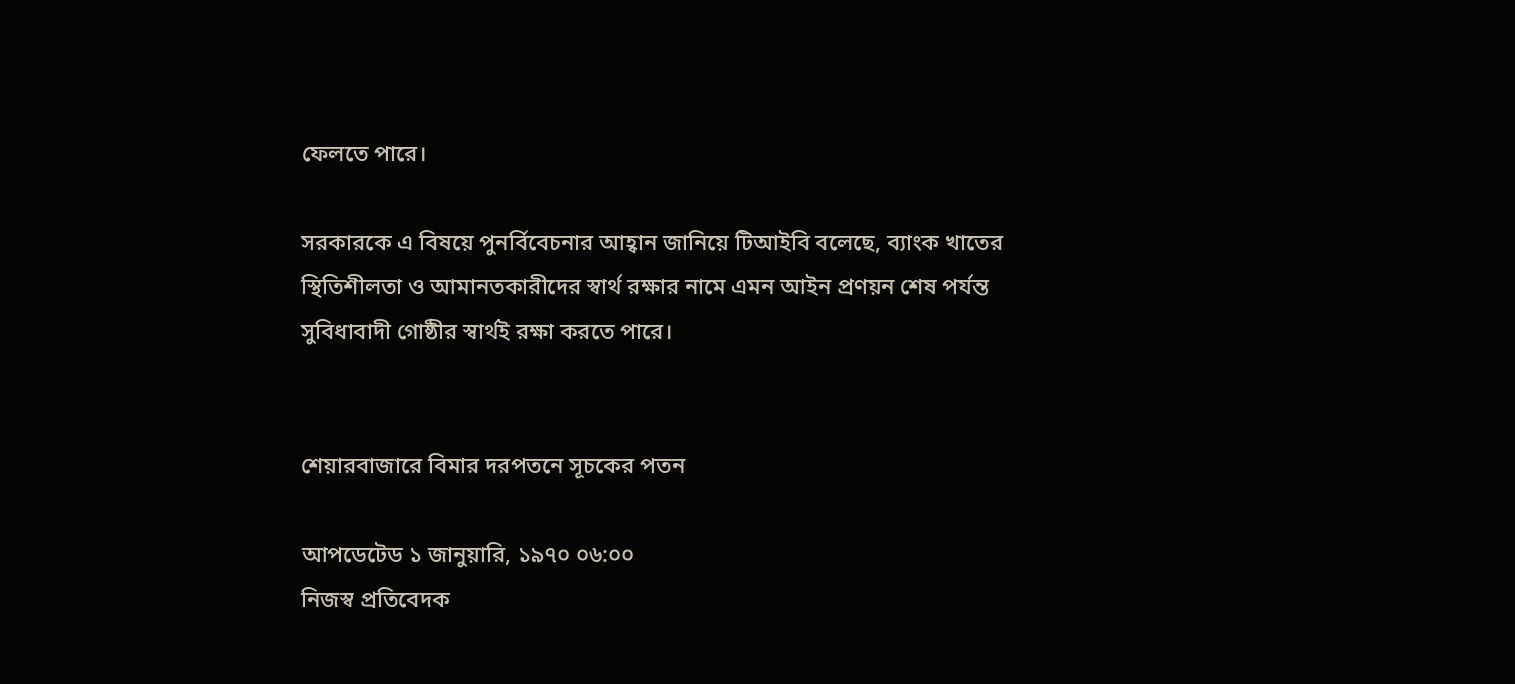ফেলতে পারে।

সরকারকে এ বিষয়ে পুনর্বিবেচনার আহ্বান জানিয়ে টিআইবি বলেছে, ব্যাংক খাতের স্থিতিশীলতা ও আমানতকারীদের স্বার্থ রক্ষার নামে এমন আইন প্রণয়ন শেষ পর্যন্ত সুবিধাবাদী গোষ্ঠীর স্বার্থই রক্ষা করতে পারে।


শেয়ারবাজারে বিমার দরপতনে সূচকের পতন

আপডেটেড ১ জানুয়ারি, ১৯৭০ ০৬:০০
নিজস্ব প্রতিবেদক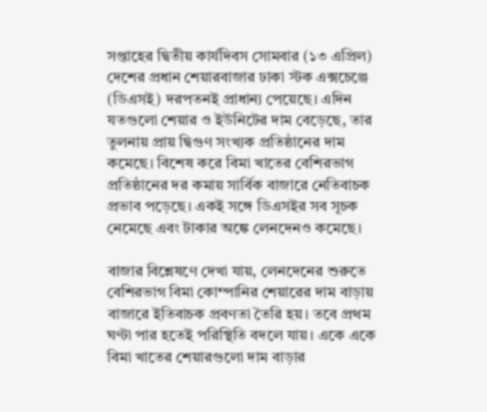সপ্তাহের দ্বিতীয় কার্যদিবস সোমবার (১৩ এপ্রিল) দেশের প্রধান শেয়ারবাজার ঢাকা স্টক এক্সচেঞ্জে (ডিএসই) দরপতনই প্রাধান্য পেয়েছে। এদিন যতগুলো শেয়ার ও ইউনিটের দাম বেড়েছে, তার তুলনায় প্রায় দ্বিগুণ সংখ্যক প্রতিষ্ঠানের দাম কমেছে। বিশেষ করে বিমা খাতের বেশিরভাগ প্রতিষ্ঠানের দর কমায় সার্বিক বাজারে নেতিবাচক প্রভাব পড়েছে। একই সঙ্গে ডিএসইর সব সূচক নেমেছে এবং টাকার অঙ্কে লেনদেনও কমেছে।

বাজার বিশ্লেষণে দেখা যায়, লেনদেনের শুরুতে বেশিরভাগ বিমা কোম্পানির শেয়ারের দাম বাড়ায় বাজারে ইতিবাচক প্রবণতা তৈরি হয়। তবে প্রথম ঘণ্টা পার হতেই পরিস্থিতি বদলে যায়। একে একে বিমা খাতের শেয়ারগুলো দাম বাড়ার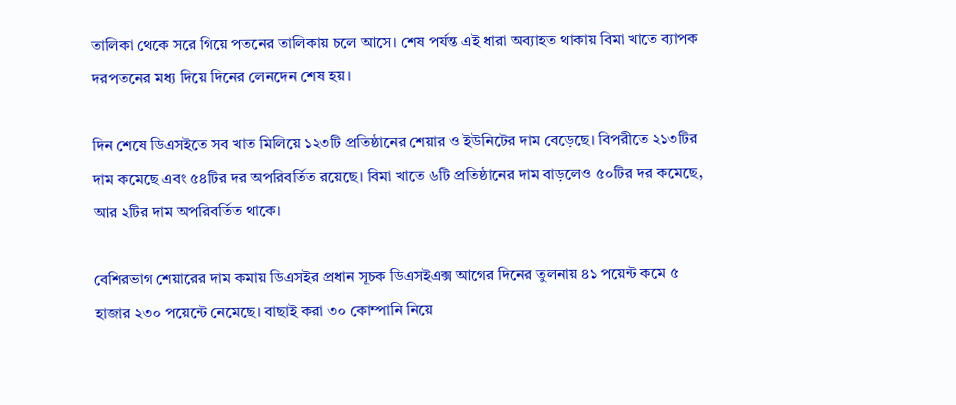তালিকা থেকে সরে গিয়ে পতনের তালিকায় চলে আসে। শেষ পর্যন্ত এই ধারা অব্যাহত থাকায় বিমা খাতে ব্যাপক দরপতনের মধ্য দিয়ে দিনের লেনদেন শেষ হয়।

দিন শেষে ডিএসইতে সব খাত মিলিয়ে ১২৩টি প্রতিষ্ঠানের শেয়ার ও ইউনিটের দাম বেড়েছে। বিপরীতে ২১৩টির দাম কমেছে এবং ৫৪টির দর অপরিবর্তিত রয়েছে। বিমা খাতে ৬টি প্রতিষ্ঠানের দাম বাড়লেও ৫০টির দর কমেছে, আর ২টির দাম অপরিবর্তিত থাকে।

বেশিরভাগ শেয়ারের দাম কমায় ডিএসইর প্রধান সূচক ডিএসইএক্স আগের দিনের তুলনায় ৪১ পয়েন্ট কমে ৫ হাজার ২৩০ পয়েন্টে নেমেছে। বাছাই করা ৩০ কোম্পানি নিয়ে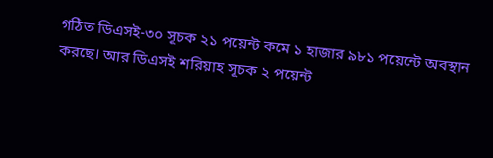গঠিত ডিএসই-৩০ সূচক ২১ পয়েন্ট কমে ১ হাজার ৯৮১ পয়েন্টে অবস্থান করছে। আর ডিএসই শরিয়াহ সূচক ২ পয়েন্ট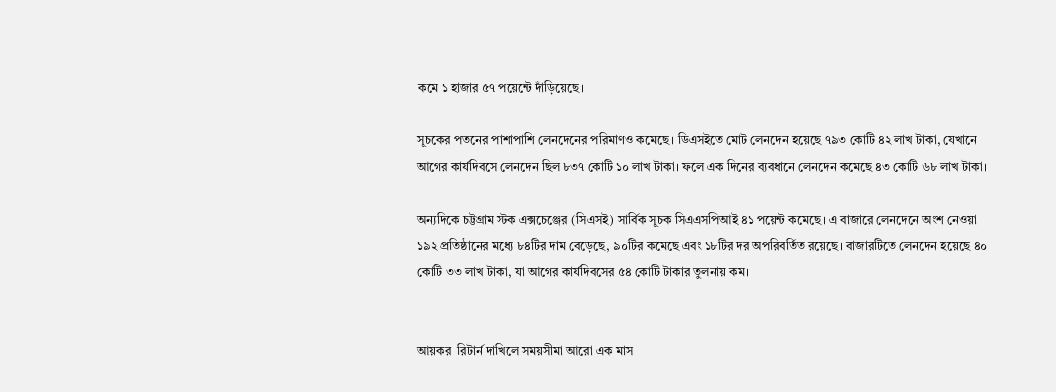কমে ১ হাজার ৫৭ পয়েন্টে দাঁড়িয়েছে।

সূচকের পতনের পাশাপাশি লেনদেনের পরিমাণও কমেছে। ডিএসইতে মোট লেনদেন হয়েছে ৭৯৩ কোটি ৪২ লাখ টাকা, যেখানে আগের কার্যদিবসে লেনদেন ছিল ৮৩৭ কোটি ১০ লাখ টাকা। ফলে এক দিনের ব্যবধানে লেনদেন কমেছে ৪৩ কোটি ৬৮ লাখ টাকা।

অন্যদিকে চট্টগ্রাম স্টক এক্সচেঞ্জের (সিএসই) সার্বিক সূচক সিএএসপিআই ৪১ পয়েন্ট কমেছে। এ বাজারে লেনদেনে অংশ নেওয়া ১৯২ প্রতিষ্ঠানের মধ্যে ৮৪টির দাম বেড়েছে, ৯০টির কমেছে এবং ১৮টির দর অপরিবর্তিত রয়েছে। বাজারটিতে লেনদেন হয়েছে ৪০ কোটি ৩৩ লাখ টাকা, যা আগের কার্যদিবসের ৫৪ কোটি টাকার তুলনায় কম।


আয়কর  রিটার্ন দাখিলে সময়সীমা আরো এক মাস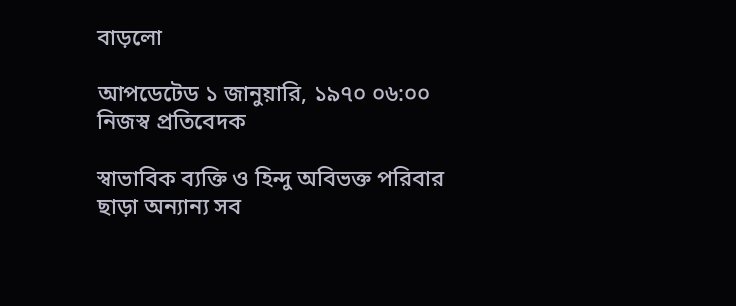বাড়লো

আপডেটেড ১ জানুয়ারি, ১৯৭০ ০৬:০০
নিজস্ব প্রতিবেদক

স্বাভাবিক ব্যক্তি ও হিন্দু অবিভক্ত পরিবার ছাড়া অন্যান্য সব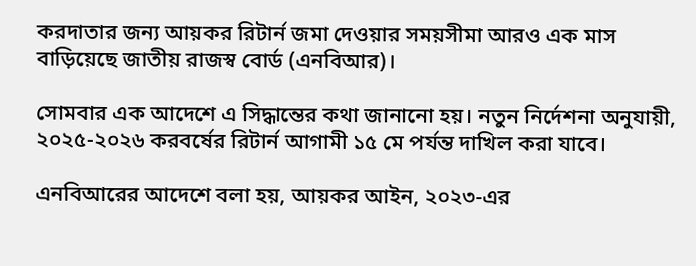করদাতার জন্য আয়কর রিটার্ন জমা দেওয়ার সময়সীমা আরও এক মাস বাড়িয়েছে জাতীয় রাজস্ব বোর্ড (এনবিআর)।

সোমবার এক আদেশে এ সিদ্ধান্তের কথা জানানো হয়। নতুন নির্দেশনা অনুযায়ী, ২০২৫-২০২৬ করবর্ষের রিটার্ন আগামী ১৫ মে পর্যন্ত দাখিল করা যাবে।

এনবিআরের আদেশে বলা হয়, আয়কর আইন, ২০২৩-এর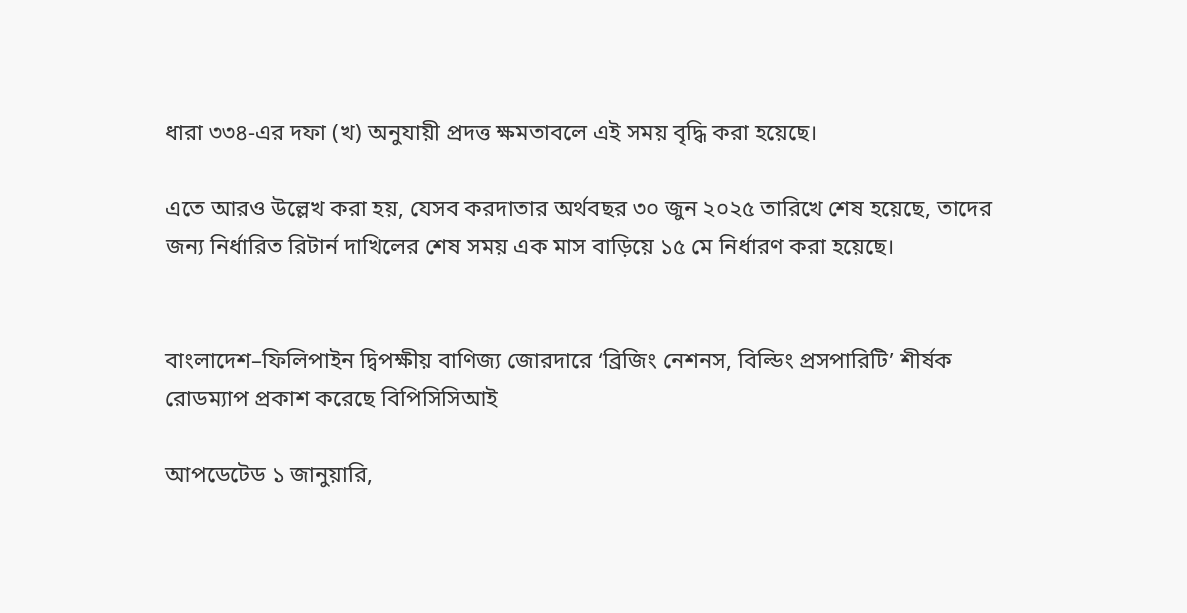ধারা ৩৩৪-এর দফা (খ) অনুযায়ী প্রদত্ত ক্ষমতাবলে এই সময় বৃদ্ধি করা হয়েছে।

এতে আরও উল্লেখ করা হয়, যেসব করদাতার অর্থবছর ৩০ জুন ২০২৫ তারিখে শেষ হয়েছে, তাদের জন্য নির্ধারিত রিটার্ন দাখিলের শেষ সময় এক মাস বাড়িয়ে ১৫ মে নির্ধারণ করা হয়েছে।


বাংলাদেশ–ফিলিপাইন দ্বিপক্ষীয় বাণিজ্য জোরদারে ‘ব্রিজিং নেশনস, বিল্ডিং প্রসপারিটি’ শীর্ষক রোডম্যাপ প্রকাশ করেছে বিপিসিসিআই

আপডেটেড ১ জানুয়ারি,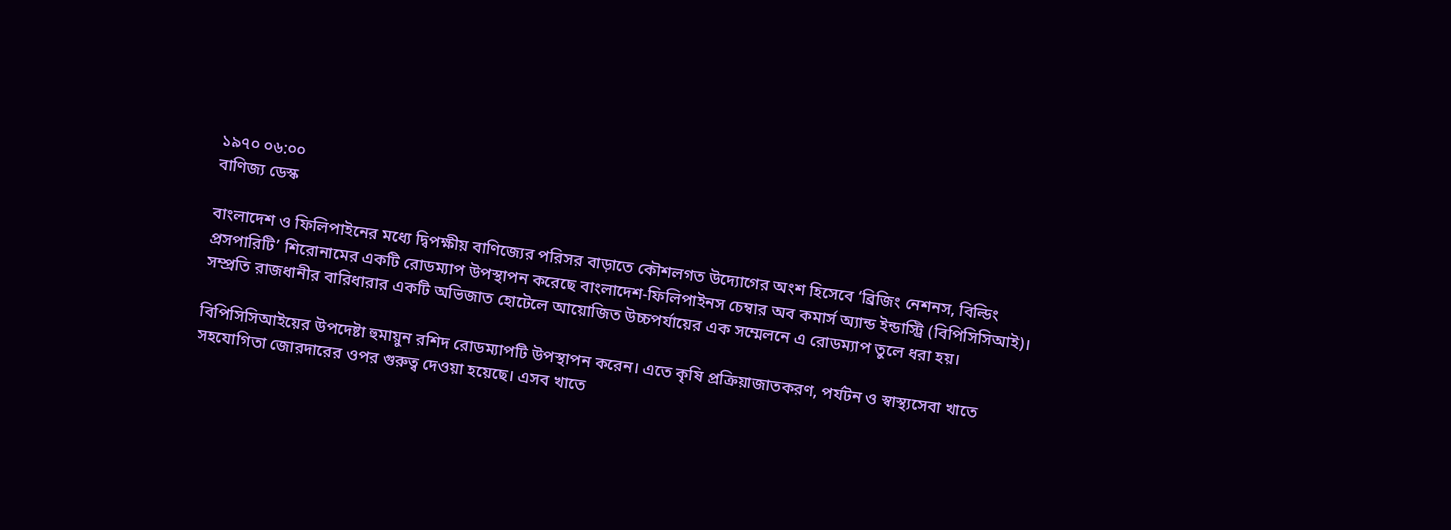১৯৭০ ০৬:০০
বাণিজ্য ডেস্ক

বাংলাদেশ ও ফিলিপাইনের মধ্যে দ্বিপক্ষীয় বাণিজ্যের পরিসর বাড়াতে কৌশলগত উদ্যোগের অংশ হিসেবে ‘ব্রিজিং নেশনস, বিল্ডিং প্রসপারিটি’ শিরোনামের একটি রোডম্যাপ উপস্থাপন করেছে বাংলাদেশ-ফিলিপাইনস চেম্বার অব কমার্স অ্যান্ড ইন্ডাস্ট্রি (বিপিসিসিআই)। সম্প্রতি রাজধানীর বারিধারার একটি অভিজাত হোটেলে আয়োজিত উচ্চপর্যায়ের এক সম্মেলনে এ রোডম্যাপ তুলে ধরা হয়।

বিপিসিসিআইয়ের উপদেষ্টা হুমায়ুন রশিদ রোডম্যাপটি উপস্থাপন করেন। এতে কৃষি প্রক্রিয়াজাতকরণ, পর্যটন ও স্বাস্থ্যসেবা খাতে সহযোগিতা জোরদারের ওপর গুরুত্ব দেওয়া হয়েছে। এসব খাতে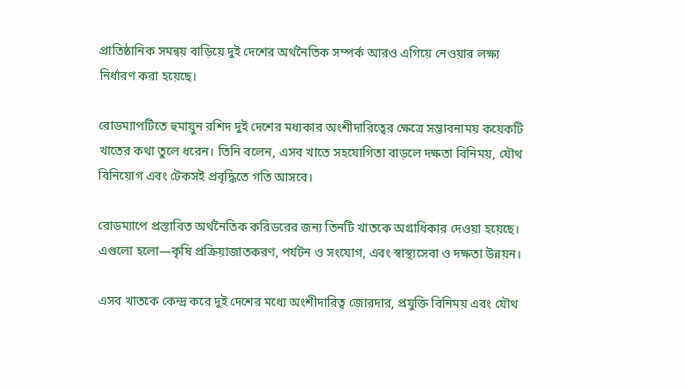প্রাতিষ্ঠানিক সমন্বয় বাড়িয়ে দুই দেশের অর্থনৈতিক সম্পর্ক আরও এগিয়ে নেওয়ার লক্ষ্য নির্ধারণ করা হয়েছে।

রোডম্যাপটিতে হুমায়ুন রশিদ দুই দেশের মধ্যকার অংশীদারিত্বের ক্ষেত্রে সম্ভাবনাময় কয়েকটি খাতের কথা তুলে ধরেন। তিনি বলেন, এসব খাতে সহযোগিতা বাড়লে দক্ষতা বিনিময়, যৌথ বিনিয়োগ এবং টেকসই প্রবৃদ্ধিতে গতি আসবে।

রোডম্যাপে প্রস্তাবিত অর্থনৈতিক করিডরের জন্য তিনটি খাতকে অগ্রাধিকার দেওয়া হয়েছে। এগুলো হলো—কৃষি প্রক্রিয়াজাতকরণ, পর্যটন ও সংযোগ, এবং স্বাস্থ্যসেবা ও দক্ষতা উন্নয়ন।

এসব খাতকে কেন্দ্র করে দুই দেশের মধ্যে অংশীদারিত্ব জোরদার, প্রযুক্তি বিনিময় এবং যৌথ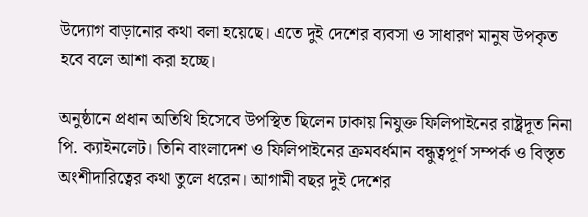উদ্যোগ বাড়ানোর কথা বলা হয়েছে। এতে দুই দেশের ব্যবসা ও সাধারণ মানুষ উপকৃত হবে বলে আশা করা হচ্ছে।

অনুষ্ঠানে প্রধান অতিথি হিসেবে উপস্থিত ছিলেন ঢাকায় নিযুক্ত ফিলিপাইনের রাষ্ট্রদূত নিনা পি. ক্যাইনলেট। তিনি বাংলাদেশ ও ফিলিপাইনের ক্রমবর্ধমান বন্ধুত্বপূর্ণ সম্পর্ক ও বিস্তৃত অংশীদারিত্বের কথা তুলে ধরেন। আগামী বছর দুই দেশের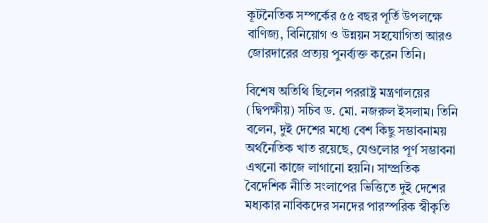কূটনৈতিক সম্পর্কের ৫৫ বছর পূর্তি উপলক্ষে বাণিজ্য, বিনিয়োগ ও উন্নয়ন সহযোগিতা আরও জোরদারের প্রত্যয় পুনর্ব্যক্ত করেন তিনি।

বিশেষ অতিথি ছিলেন পররাষ্ট্র মন্ত্রণালয়ের (দ্বিপক্ষীয়) সচিব ড. মো. নজরুল ইসলাম। তিনি বলেন, দুই দেশের মধ্যে বেশ কিছু সম্ভাবনাময় অর্থনৈতিক খাত রয়েছে, যেগুলোর পূর্ণ সম্ভাবনা এখনো কাজে লাগানো হয়নি। সাম্প্রতিক বৈদেশিক নীতি সংলাপের ভিত্তিতে দুই দেশের মধ্যকার নাবিকদের সনদের পারস্পরিক স্বীকৃতি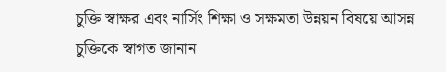চুক্তি স্বাক্ষর এবং নার্সিং শিক্ষা ও সক্ষমতা উন্নয়ন বিষয়ে আসন্ন চুক্তিকে স্বাগত জানান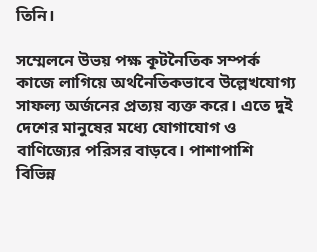তিনি।

সম্মেলনে উভয় পক্ষ কূটনৈতিক সম্পর্ক কাজে লাগিয়ে অর্থনৈতিকভাবে উল্লেখযোগ্য সাফল্য অর্জনের প্রত্যয় ব্যক্ত করে। এতে দুই দেশের মানুষের মধ্যে যোগাযোগ ও বাণিজ্যের পরিসর বাড়বে। পাশাপাশি বিভিন্ন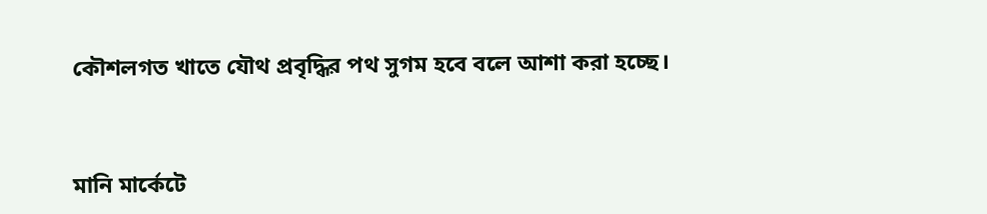কৌশলগত খাতে যৌথ প্রবৃদ্ধির পথ সুগম হবে বলে আশা করা হচ্ছে।


মানি মার্কেটে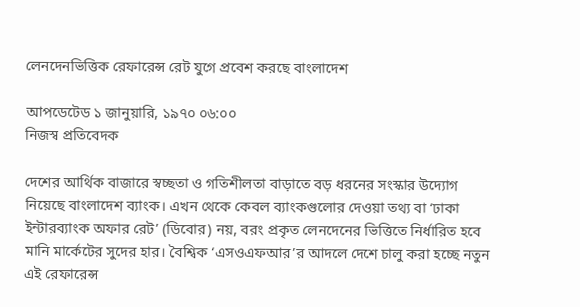লেনদেনভিত্তিক রেফারেন্স রেট যুগে প্রবেশ করছে বাংলাদেশ

আপডেটেড ১ জানুয়ারি, ১৯৭০ ০৬:০০
নিজস্ব প্রতিবেদক

দেশের আর্থিক বাজারে স্বচ্ছতা ও গতিশীলতা বাড়াতে বড় ধরনের সংস্কার উদ্যোগ নিয়েছে বাংলাদেশ ব্যাংক। এখন থেকে কেবল ব্যাংকগুলোর দেওয়া তথ্য বা ‘ঢাকা ইন্টারব্যাংক অফার রেট’ (ডিবোর) নয়, বরং প্রকৃত লেনদেনের ভিত্তিতে নির্ধারিত হবে মানি মার্কেটের সুদের হার। বৈশ্বিক ‘এসওএফআর’র আদলে দেশে চালু করা হচ্ছে নতুন এই রেফারেন্স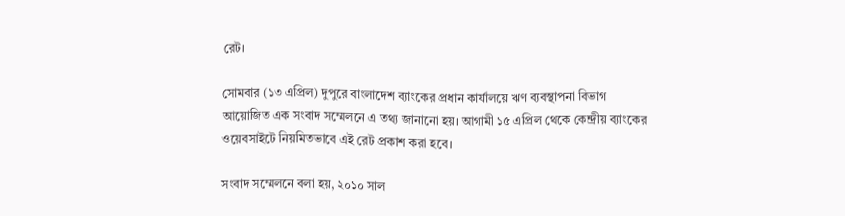রেট।

সোমবার (১৩ এপ্রিল) দুপুরে বাংলাদেশ ব্যাংকের প্রধান কার্যালয়ে ঋণ ব্যবস্থাপনা বিভাগ আয়োজিত এক সংবাদ সম্মেলনে এ তথ্য জানানো হয়। আগামী ১৫ এপ্রিল থেকে কেন্দ্রীয় ব্যাংকের ওয়েবসাইটে নিয়মিতভাবে এই রেট প্রকাশ করা হবে।

সংবাদ সম্মেলনে বলা হয়, ২০১০ সাল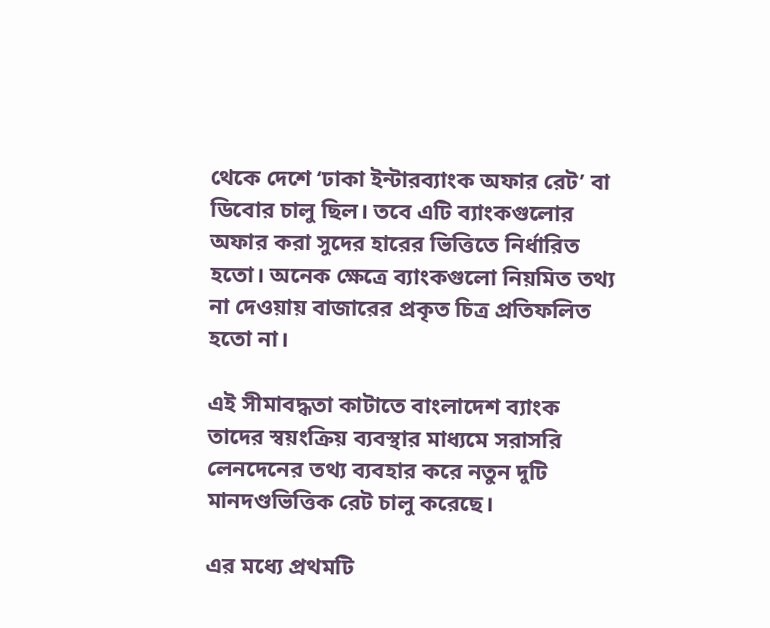থেকে দেশে ‘ঢাকা ইন্টারব্যাংক অফার রেট’ বা ডিবোর চালু ছিল। তবে এটি ব্যাংকগুলোর অফার করা সুদের হারের ভিত্তিতে নির্ধারিত হতো। অনেক ক্ষেত্রে ব্যাংকগুলো নিয়মিত তথ্য না দেওয়ায় বাজারের প্রকৃত চিত্র প্রতিফলিত হতো না।

এই সীমাবদ্ধতা কাটাতে বাংলাদেশ ব্যাংক তাদের স্বয়ংক্রিয় ব্যবস্থার মাধ্যমে সরাসরি লেনদেনের তথ্য ব্যবহার করে নতুন দুটি মানদণ্ডভিত্তিক রেট চালু করেছে।

এর মধ্যে প্রথমটি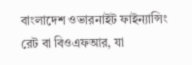বাংলাদেশ ওভারনাইট ফাইন্যান্সিং রেট বা বিওএফআর, যা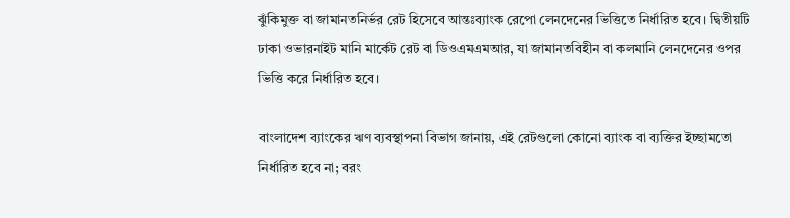ঝুঁকিমুক্ত বা জামানতনির্ভর রেট হিসেবে আন্তঃব্যাংক রেপো লেনদেনের ভিত্তিতে নির্ধারিত হবে। দ্বিতীয়টি ঢাকা ওভারনাইট মানি মার্কেট রেট বা ডিওএমএমআর, যা জামানতবিহীন বা কলমানি লেনদেনের ওপর ভিত্তি করে নির্ধারিত হবে।

বাংলাদেশ ব্যাংকের ঋণ ব্যবস্থাপনা বিভাগ জানায়, এই রেটগুলো কোনো ব্যাংক বা ব্যক্তির ইচ্ছামতো নির্ধারিত হবে না; বরং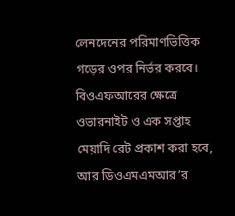লেনদেনের পরিমাণভিত্তিক গড়ের ওপর নির্ভর করবে। বিওএফআরের ক্ষেত্রে ওভারনাইট ও এক সপ্তাহ মেয়াদি রেট প্রকাশ করা হবে, আর ডিওএমএমআর’র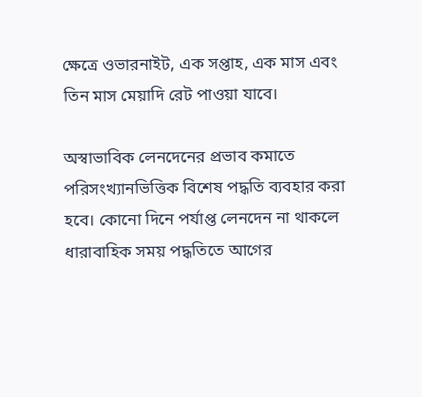ক্ষেত্রে ওভারনাইট, এক সপ্তাহ, এক মাস এবং তিন মাস মেয়াদি রেট পাওয়া যাবে।

অস্বাভাবিক লেনদেনের প্রভাব কমাতে পরিসংখ্যানভিত্তিক বিশেষ পদ্ধতি ব্যবহার করা হবে। কোনো দিনে পর্যাপ্ত লেনদেন না থাকলে ধারাবাহিক সময় পদ্ধতিতে আগের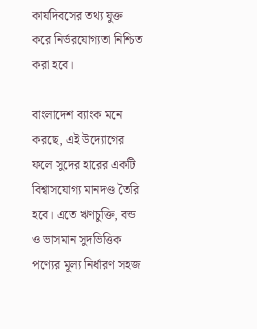কার্যদিবসের তথ্য যুক্ত করে নির্ভরযোগ্যতা নিশ্চিত করা হবে।

বাংলাদেশ ব্যাংক মনে করছে, এই উদ্যোগের ফলে সুদের হারের একটি বিশ্বাসযোগ্য মানদণ্ড তৈরি হবে। এতে ঋণচুক্তি, বন্ড ও ভাসমান সুদভিত্তিক পণ্যের মূল্য নির্ধারণ সহজ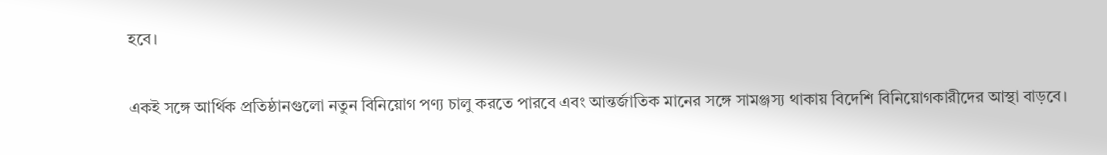হবে।

একই সঙ্গে আর্থিক প্রতিষ্ঠানগুলো নতুন বিনিয়োগ পণ্য চালু করতে পারবে এবং আন্তর্জাতিক মানের সঙ্গে সামঞ্জস্য থাকায় বিদেশি বিনিয়োগকারীদের আস্থা বাড়বে।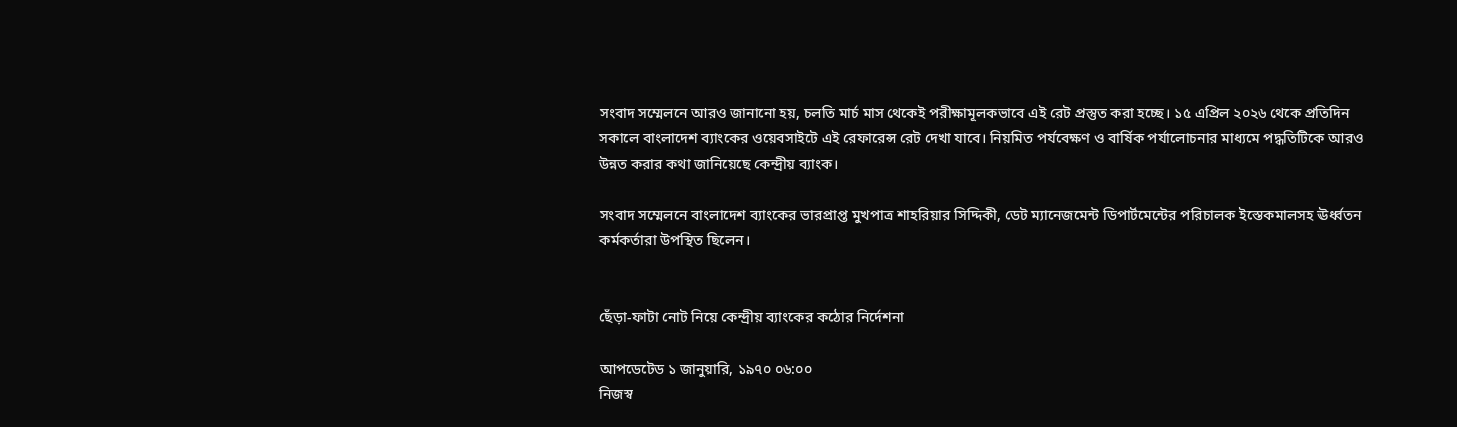সংবাদ সম্মেলনে আরও জানানো হয়, চলতি মার্চ মাস থেকেই পরীক্ষামূলকভাবে এই রেট প্রস্তুত করা হচ্ছে। ১৫ এপ্রিল ২০২৬ থেকে প্রতিদিন সকালে বাংলাদেশ ব্যাংকের ওয়েবসাইটে এই রেফারেন্স রেট দেখা যাবে। নিয়মিত পর্যবেক্ষণ ও বার্ষিক পর্যালোচনার মাধ্যমে পদ্ধতিটিকে আরও উন্নত করার কথা জানিয়েছে কেন্দ্রীয় ব্যাংক।

সংবাদ সম্মেলনে বাংলাদেশ ব্যাংকের ভারপ্রাপ্ত মুখপাত্র শাহরিয়ার সিদ্দিকী, ডেট ম্যানেজমেন্ট ডিপার্টমেন্টের পরিচালক ইস্তেকমালসহ ঊর্ধ্বতন কর্মকর্তারা উপস্থিত ছিলেন।


ছেঁড়া-ফাটা নোট নিয়ে কেন্দ্রীয় ব্যাংকের কঠোর নির্দেশনা

আপডেটেড ১ জানুয়ারি, ১৯৭০ ০৬:০০
নিজস্ব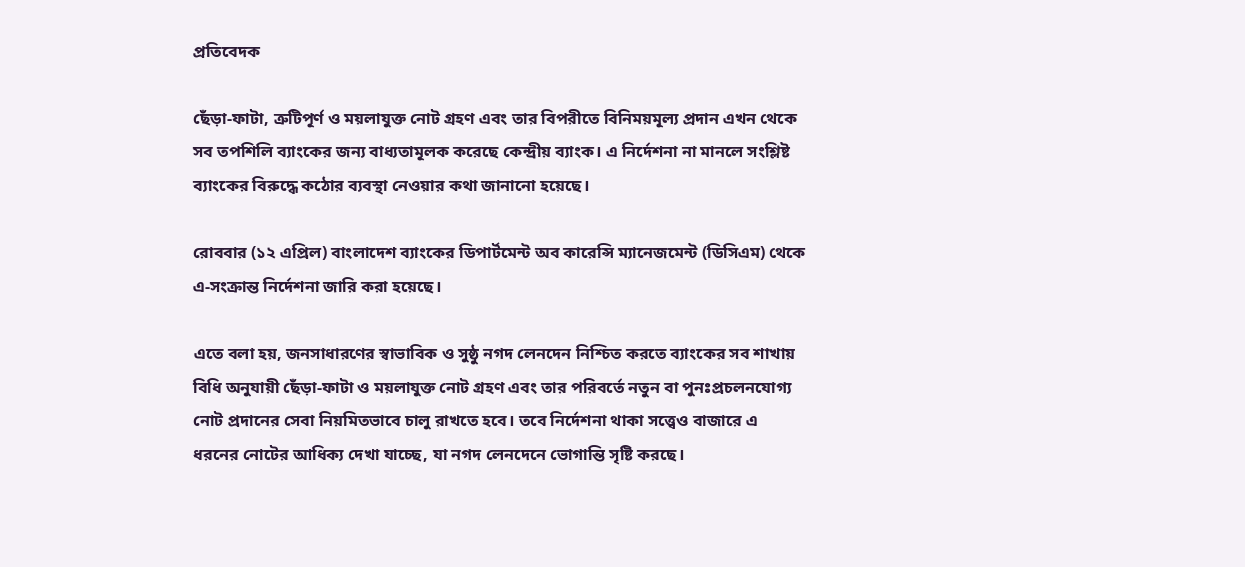প্রতিবেদক

ছেঁড়া-ফাটা, ত্রুটিপূর্ণ ও ময়লাযুক্ত নোট গ্রহণ এবং তার বিপরীতে বিনিময়মূল্য প্রদান এখন থেকে সব তপশিলি ব্যাংকের জন্য বাধ্যতামূলক করেছে কেন্দ্রীয় ব্যাংক। এ নির্দেশনা না মানলে সংশ্লিষ্ট ব্যাংকের বিরুদ্ধে কঠোর ব্যবস্থা নেওয়ার কথা জানানো হয়েছে।

রোববার (১২ এপ্রিল) বাংলাদেশ ব্যাংকের ডিপার্টমেন্ট অব কারেন্সি ম্যানেজমেন্ট (ডিসিএম) থেকে এ-সংক্রান্ত নির্দেশনা জারি করা হয়েছে।

এতে বলা হয়, জনসাধারণের স্বাভাবিক ও সুষ্ঠু নগদ লেনদেন নিশ্চিত করতে ব্যাংকের সব শাখায় বিধি অনুযায়ী ছেঁড়া-ফাটা ও ময়লাযুক্ত নোট গ্রহণ এবং তার পরিবর্তে নতুন বা পুনঃপ্রচলনযোগ্য নোট প্রদানের সেবা নিয়মিতভাবে চালু রাখতে হবে। তবে নির্দেশনা থাকা সত্ত্বেও বাজারে এ ধরনের নোটের আধিক্য দেখা যাচ্ছে, যা নগদ লেনদেনে ভোগান্তি সৃষ্টি করছে।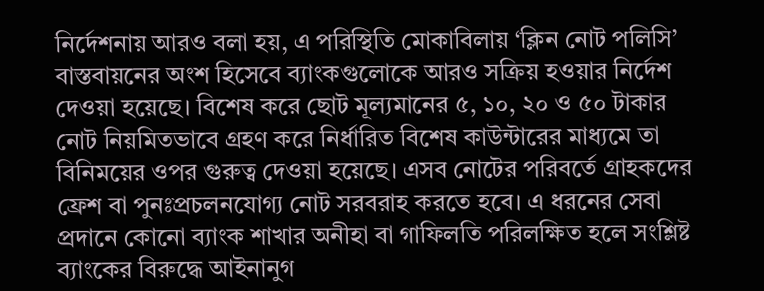নির্দেশনায় আরও বলা হয়, এ পরিস্থিতি মোকাবিলায় ‘ক্লিন নোট পলিসি’ বাস্তবায়নের অংশ হিসেবে ব্যাংকগুলোকে আরও সক্রিয় হওয়ার নির্দেশ দেওয়া হয়েছে। বিশেষ করে ছোট মূল্যমানের ৫, ১০, ২০ ও ৫০ টাকার নোট নিয়মিতভাবে গ্রহণ করে নির্ধারিত বিশেষ কাউন্টারের মাধ্যমে তা বিনিময়ের ওপর গুরুত্ব দেওয়া হয়েছে। এসব নোটের পরিবর্তে গ্রাহকদের ফ্রেশ বা পুনঃপ্রচলনযোগ্য নোট সরবরাহ করতে হবে। এ ধরনের সেবা প্রদানে কোনো ব্যাংক শাখার অনীহা বা গাফিলতি পরিলক্ষিত হলে সংশ্লিষ্ট ব্যাংকের বিরুদ্ধে আইনানুগ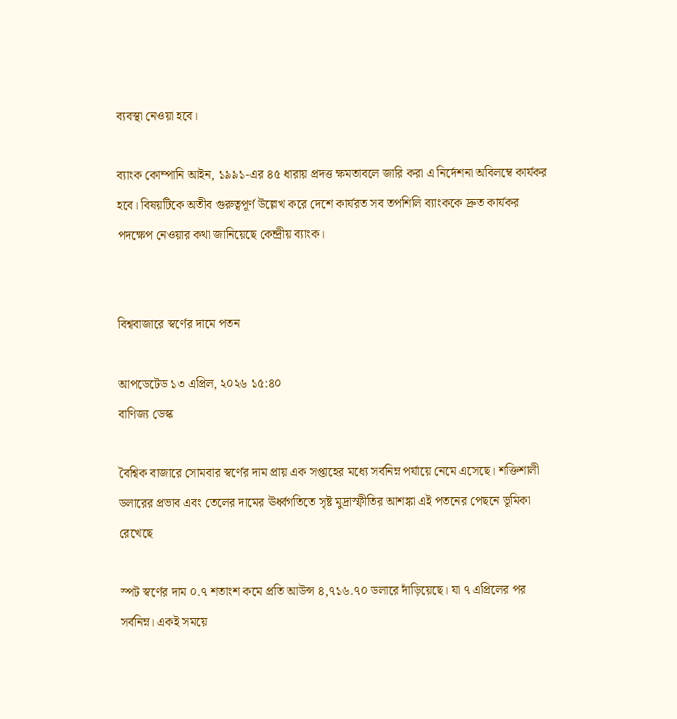ব্যবস্থা নেওয়া হবে।

ব্যাংক কোম্পানি আইন, ১৯৯১-এর ৪৫ ধারায় প্রদত্ত ক্ষমতাবলে জারি করা এ নির্দেশনা অবিলম্বে কার্যকর হবে। বিষয়টিকে অতীব গুরুত্বপূর্ণ উল্লেখ করে দেশে কার্যরত সব তপশিলি ব্যাংককে দ্রুত কার্যকর পদক্ষেপ নেওয়ার কথা জানিয়েছে কেন্দ্রীয় ব্যাংক।


বিশ্ববাজারে স্বর্ণের দামে পতন

আপডেটেড ১৩ এপ্রিল, ২০২৬ ১৫:৪০
বাণিজ্য ডেস্ক

বৈশ্বিক বাজারে সোমবার স্বর্ণের দাম প্রায় এক সপ্তাহের মধ্যে সর্বনিম্ন পর্যায়ে নেমে এসেছে। শক্তিশালী ডলারের প্রভাব এবং তেলের দামের ঊর্ধ্বগতিতে সৃষ্ট মুদ্রাস্ফীতির আশঙ্কা এই পতনের পেছনে ভূমিকা রেখেছে

স্পট স্বর্ণের দাম ০.৭ শতাংশ কমে প্রতি আউন্স ৪,৭১৬.৭০ ডলারে দাঁড়িয়েছে। যা ৭ এপ্রিলের পর সর্বনিম্ন। একই সময়ে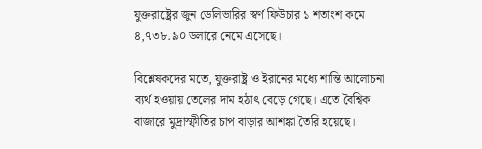যুক্তরাষ্ট্রের জুন ডেলিভারির স্বর্ণ ফিউচার ১ শতাংশ কমে ৪,৭৩৮.৯০ ডলারে নেমে এসেছে।

বিশ্লেষকদের মতে, যুক্তরাষ্ট্র ও ইরানের মধ্যে শান্তি আলোচনা ব্যর্থ হওয়ায় তেলের দাম হঠাৎ বেড়ে গেছে। এতে বৈশ্বিক বাজারে মুদ্রাস্ফীতির চাপ বাড়ার আশঙ্কা তৈরি হয়েছে।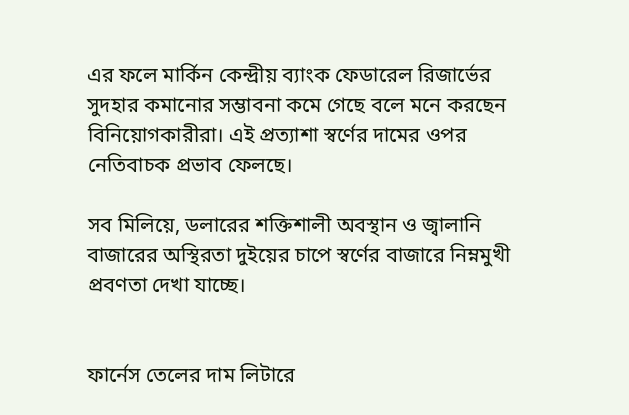এর ফলে মার্কিন কেন্দ্রীয় ব্যাংক ফেডারেল রিজার্ভের সুদহার কমানোর সম্ভাবনা কমে গেছে বলে মনে করছেন বিনিয়োগকারীরা। এই প্রত্যাশা স্বর্ণের দামের ওপর নেতিবাচক প্রভাব ফেলছে।

সব মিলিয়ে, ডলারের শক্তিশালী অবস্থান ও জ্বালানি বাজারের অস্থিরতা দুইয়ের চাপে স্বর্ণের বাজারে নিম্নমুখী প্রবণতা দেখা যাচ্ছে।


ফার্নেস তেলের দাম লিটারে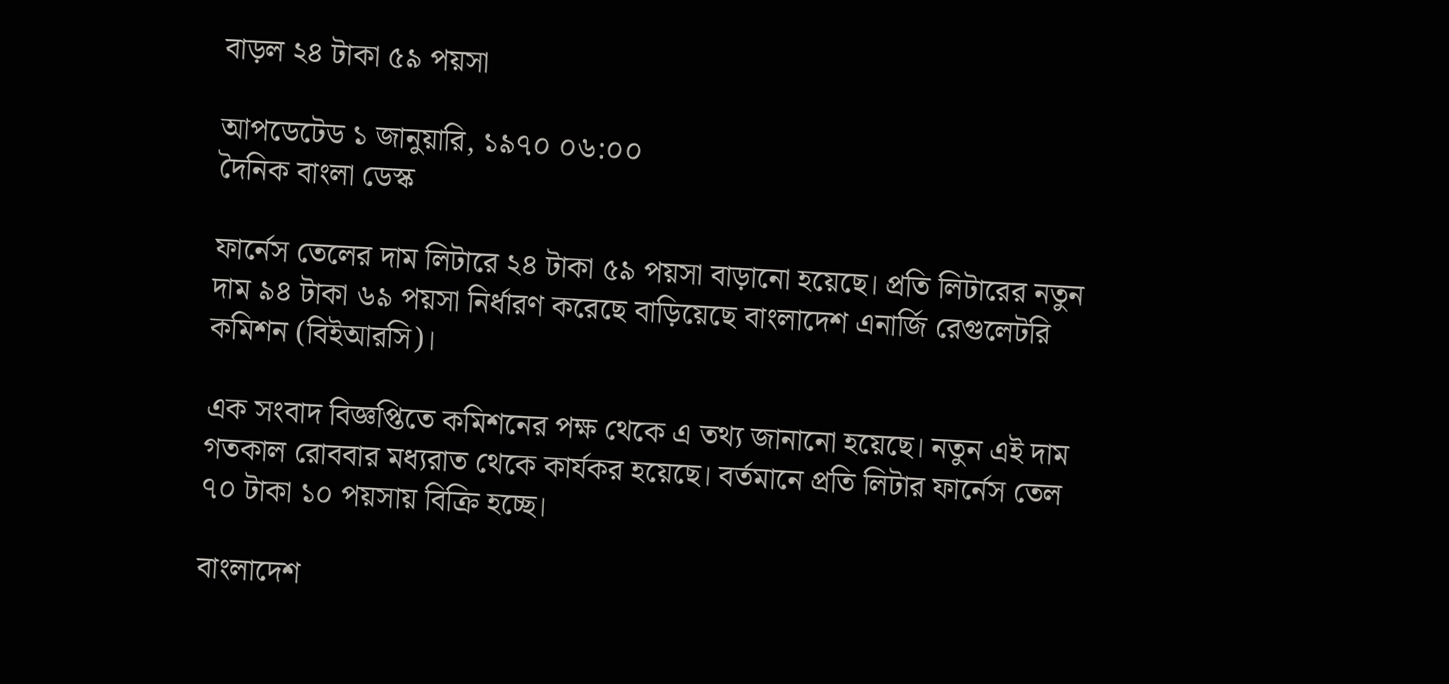বাড়ল ২৪ টাকা ৫৯ পয়সা

আপডেটেড ১ জানুয়ারি, ১৯৭০ ০৬:০০
দৈনিক বাংলা ডেস্ক

ফার্নেস তেলের দাম লিটারে ২৪ টাকা ৫৯ পয়সা বাড়ানো হয়েছে। প্রতি লিটারের নতুন দাম ৯৪ টাকা ৬৯ পয়সা নির্ধারণ করেছে বাড়িয়েছে বাংলাদেশ এনার্জি রেগুলেটরি কমিশন (বিইআরসি)।

এক সংবাদ বিজ্ঞপ্তিতে কমিশনের পক্ষ থেকে এ তথ্য জানানো হয়েছে। নতুন এই দাম গতকাল রোববার মধ্যরাত থেকে কার্যকর হয়েছে। বর্তমানে প্রতি লিটার ফার্নেস তেল ৭০ টাকা ১০ পয়সায় বিক্রি হচ্ছে।

বাংলাদেশ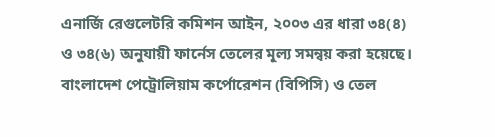এনার্জি রেগুলেটরি কমিশন আইন, ২০০৩ এর ধারা ৩৪(৪) ও ৩৪(৬) অনুযায়ী ফার্নেস তেলের মূল্য সমন্বয় করা হয়েছে। বাংলাদেশ পেট্রোলিয়াম কর্পোরেশন (বিপিসি) ও তেল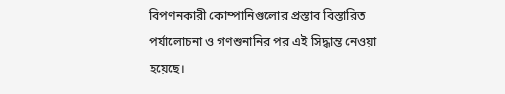বিপণনকারী কোম্পানিগুলোর প্রস্তাব বিস্তারিত পর্যালোচনা ও গণশুনানির পর এই সিদ্ধান্ত নেওয়া হয়েছে।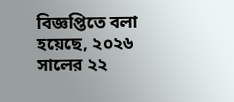বিজ্ঞপ্তিতে বলা হয়েছে, ২০২৬ সালের ২২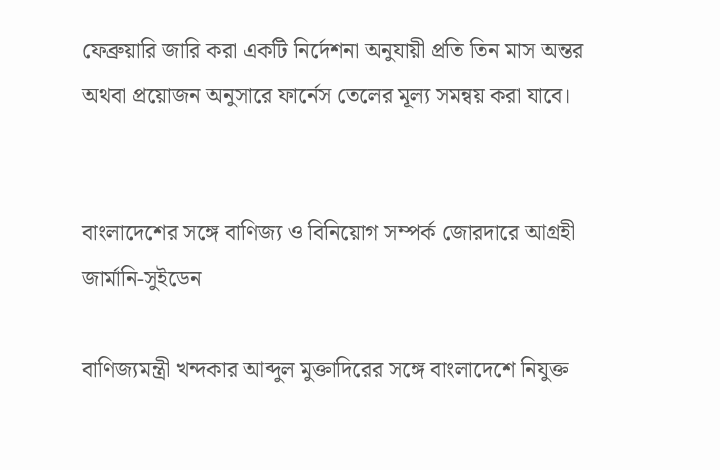ফেব্রুয়ারি জারি করা একটি নির্দেশনা অনুযায়ী প্রতি তিন মাস অন্তর অথবা প্রয়োজন অনুসারে ফার্নেস তেলের মূল্য সমন্বয় করা যাবে।


বাংলাদেশের সঙ্গে বাণিজ্য ও বিনিয়োগ সম্পর্ক জোরদারে আগ্রহী জার্মানি-সুইডেন

বাণিজ্যমন্ত্রী খন্দকার আব্দুল মুক্তাদিরের সঙ্গে বাংলাদেশে নিযুক্ত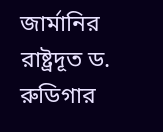জার্মানির রাষ্ট্রদূত ড. রুডিগার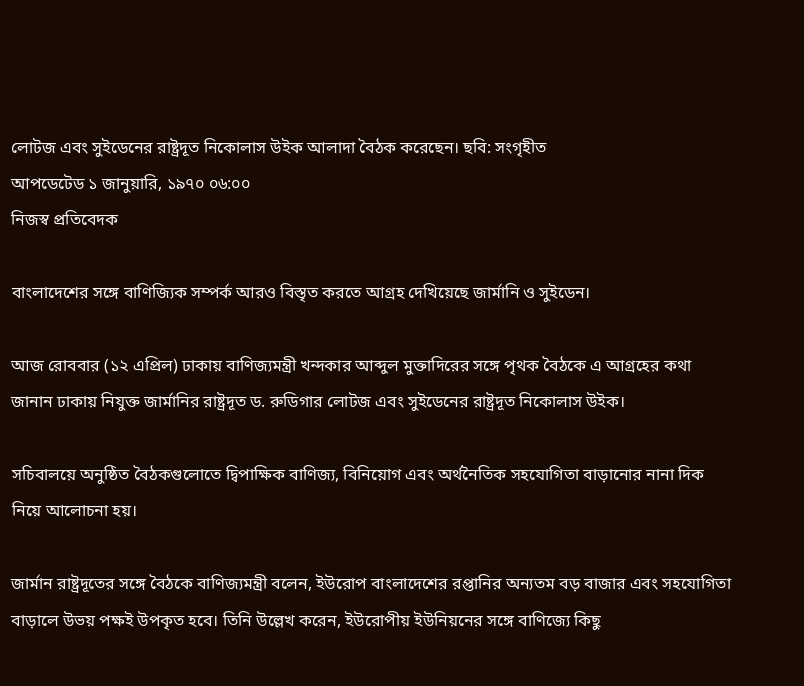লোটজ এবং সুইডেনের রাষ্ট্রদূত নিকোলাস উইক আলাদা বৈঠক করেছেন। ছবি: সংগৃহীত
আপডেটেড ১ জানুয়ারি, ১৯৭০ ০৬:০০
নিজস্ব প্রতিবেদক

বাংলাদেশের সঙ্গে বাণিজ্যিক সম্পর্ক আরও বিস্তৃত করতে আগ্রহ দেখিয়েছে জার্মানি ও সুইডেন।

আজ রোববার (১২ এপ্রিল) ঢাকায় বাণিজ্যমন্ত্রী খন্দকার আব্দুল মুক্তাদিরের সঙ্গে পৃথক বৈঠকে এ আগ্রহের কথা জানান ঢাকায় নিযুক্ত জার্মানির রাষ্ট্রদূত ড. রুডিগার লোটজ এবং সুইডেনের রাষ্ট্রদূত নিকোলাস উইক।

সচিবালয়ে অনুষ্ঠিত বৈঠকগুলোতে দ্বিপাক্ষিক বাণিজ্য, বিনিয়োগ এবং অর্থনৈতিক সহযোগিতা বাড়ানোর নানা দিক নিয়ে আলোচনা হয়।

জার্মান রাষ্ট্রদূতের সঙ্গে বৈঠকে বাণিজ্যমন্ত্রী বলেন, ইউরোপ বাংলাদেশের রপ্তানির অন্যতম বড় বাজার এবং সহযোগিতা বাড়ালে উভয় পক্ষই উপকৃত হবে। তিনি উল্লেখ করেন, ইউরোপীয় ইউনিয়নের সঙ্গে বাণিজ্যে কিছু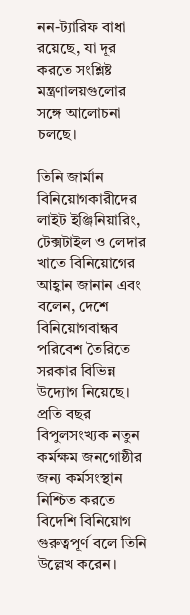নন-ট্যারিফ বাধা রয়েছে, যা দূর করতে সংশ্লিষ্ট মন্ত্রণালয়গুলোর সঙ্গে আলোচনা চলছে।

তিনি জার্মান বিনিয়োগকারীদের লাইট ইঞ্জিনিয়ারিং, টেক্সটাইল ও লেদার খাতে বিনিয়োগের আহ্বান জানান এবং বলেন, দেশে বিনিয়োগবান্ধব পরিবেশ তৈরিতে সরকার বিভিন্ন উদ্যোগ নিয়েছে। প্রতি বছর বিপুলসংখ্যক নতুন কর্মক্ষম জনগোষ্ঠীর জন্য কর্মসংস্থান নিশ্চিত করতে বিদেশি বিনিয়োগ গুরুত্বপূর্ণ বলে তিনি উল্লেখ করেন।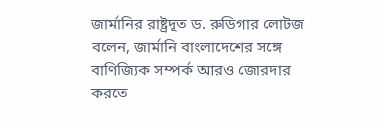জার্মানির রাষ্ট্রদূত ড. রুডিগার লোটজ বলেন, জার্মানি বাংলাদেশের সঙ্গে বাণিজ্যিক সম্পর্ক আরও জোরদার করতে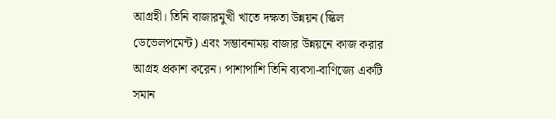আগ্রহী। তিনি বাজারমুখী খাতে দক্ষতা উন্নয়ন (স্কিল ডেভেলপমেন্ট) এবং সম্ভাবনাময় বাজার উন্নয়নে কাজ করার আগ্রহ প্রকাশ করেন। পাশাপাশি তিনি ব্যবসা-বাণিজ্যে একটি সমান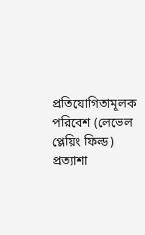প্রতিযোগিতামূলক পরিবেশ (লেভেল প্লেয়িং ফিল্ড) প্রত্যাশা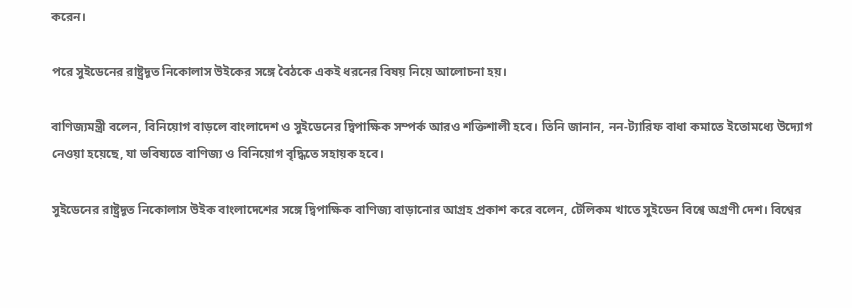করেন।

পরে সুইডেনের রাষ্ট্রদূত নিকোলাস উইকের সঙ্গে বৈঠকে একই ধরনের বিষয় নিয়ে আলোচনা হয়।

বাণিজ্যমন্ত্রী বলেন, বিনিয়োগ বাড়লে বাংলাদেশ ও সুইডেনের দ্বিপাক্ষিক সম্পর্ক আরও শক্তিশালী হবে। তিনি জানান, নন-ট্যারিফ বাধা কমাতে ইতোমধ্যে উদ্যোগ নেওয়া হয়েছে, যা ভবিষ্যতে বাণিজ্য ও বিনিয়োগ বৃদ্ধিতে সহায়ক হবে।

সুইডেনের রাষ্ট্রদূত নিকোলাস উইক বাংলাদেশের সঙ্গে দ্বিপাক্ষিক বাণিজ্য বাড়ানোর আগ্রহ প্রকাশ করে বলেন, টেলিকম খাতে সুইডেন বিশ্বে অগ্রণী দেশ। বিশ্বের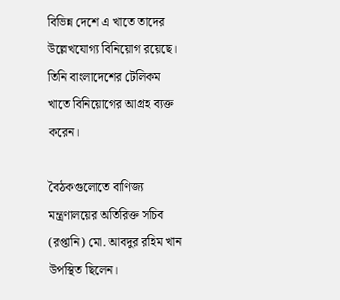বিভিন্ন দেশে এ খাতে তাদের উল্লেখযোগ্য বিনিয়োগ রয়েছে। তিনি বাংলাদেশের টেলিকম খাতে বিনিয়োগের আগ্রহ ব্যক্ত করেন।

বৈঠকগুলোতে বাণিজ্য মন্ত্রণালয়ের অতিরিক্ত সচিব (রপ্তানি) মো. আবদুর রহিম খান উপস্থিত ছিলেন।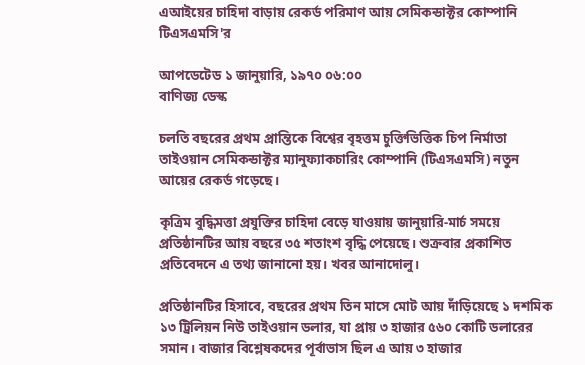এআইয়ের চাহিদা বাড়ায় রেকর্ড পরিমাণ আয় সেমিকন্ডাক্টর কোম্পানি টিএসএমসি'র

আপডেটেড ১ জানুয়ারি, ১৯৭০ ০৬:০০
বাণিজ্য ডেস্ক

চলতি বছরের প্রথম প্রান্তিকে বিশ্বের বৃহত্তম চুক্তিভিত্তিক চিপ নির্মাতা তাইওয়ান সেমিকন্ডাক্টর ম্যানুফ্যাকচারিং কোম্পানি (টিএসএমসি) নতুন আয়ের রেকর্ড গড়েছে।

কৃত্রিম বুদ্ধিমত্তা প্রযুক্তির চাহিদা বেড়ে যাওয়ায় জানুয়ারি-মার্চ সময়ে প্রতিষ্ঠানটির আয় বছরে ৩৫ শতাংশ বৃদ্ধি পেয়েছে। শুক্রবার প্রকাশিত প্রতিবেদনে এ তথ্য জানানো হয়। খবর আনাদোলু।

প্রতিষ্ঠানটির হিসাবে, বছরের প্রথম তিন মাসে মোট আয় দাঁড়িয়েছে ১ দশমিক ১৩ ট্রিলিয়ন নিউ তাইওয়ান ডলার, যা প্রায় ৩ হাজার ৫৬০ কোটি ডলারের সমান। বাজার বিশ্লেষকদের পূর্বাভাস ছিল এ আয় ৩ হাজার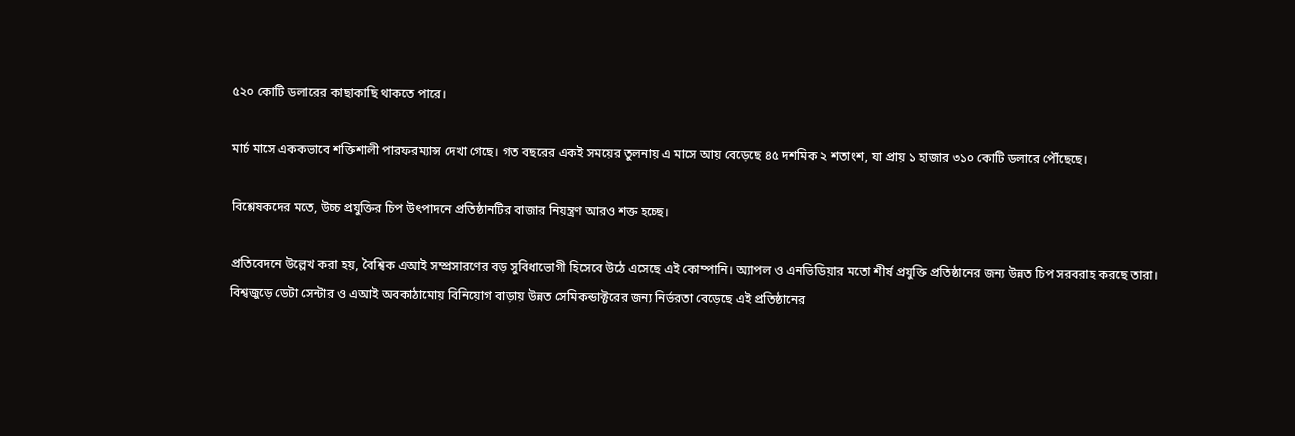৫২০ কোটি ডলারের কাছাকাছি থাকতে পারে।

মার্চ মাসে এককভাবে শক্তিশালী পারফরম্যান্স দেখা গেছে। গত বছরের একই সময়ের তুলনায় এ মাসে আয় বেড়েছে ৪৫ দশমিক ২ শতাংশ, যা প্রায় ১ হাজার ৩১০ কোটি ডলারে পৌঁছেছে।

বিশ্লেষকদের মতে, উচ্চ প্রযুক্তির চিপ উৎপাদনে প্রতিষ্ঠানটির বাজার নিয়ন্ত্রণ আরও শক্ত হচ্ছে।

প্রতিবেদনে উল্লেখ করা হয়, বৈশ্বিক এআই সম্প্রসারণের বড় সুবিধাভোগী হিসেবে উঠে এসেছে এই কোম্পানি। অ্যাপল ও এনভিডিয়ার মতো শীর্ষ প্রযুক্তি প্রতিষ্ঠানের জন্য উন্নত চিপ সরবরাহ করছে তারা। বিশ্বজুড়ে ডেটা সেন্টার ও এআই অবকাঠামোয় বিনিয়োগ বাড়ায় উন্নত সেমিকন্ডাক্টরের জন্য নির্ভরতা বেড়েছে এই প্রতিষ্ঠানের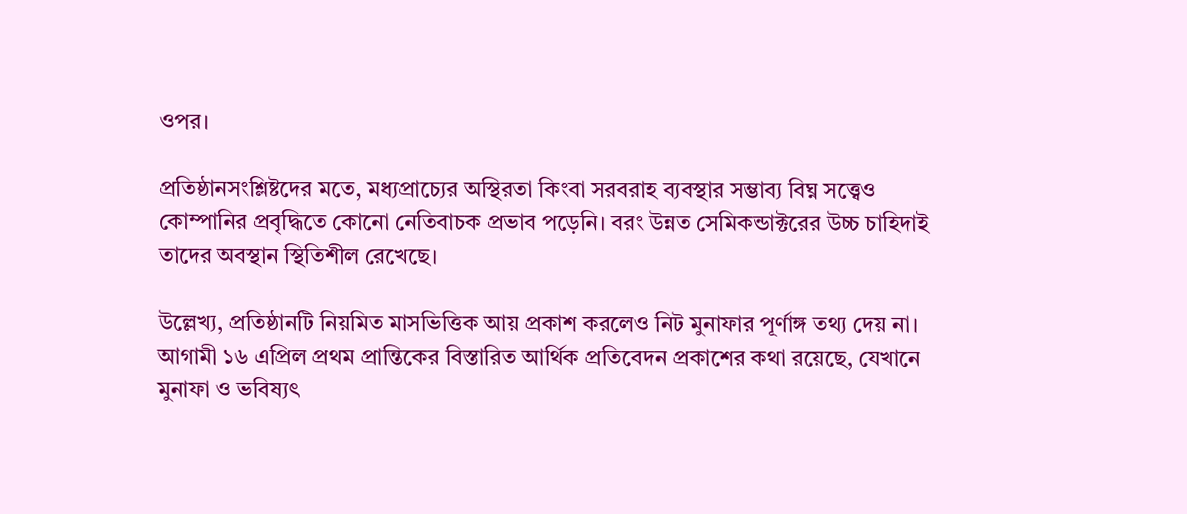ওপর।

প্রতিষ্ঠানসংশ্লিষ্টদের মতে, মধ্যপ্রাচ্যের অস্থিরতা কিংবা সরবরাহ ব্যবস্থার সম্ভাব্য বিঘ্ন সত্ত্বেও কোম্পানির প্রবৃদ্ধিতে কোনো নেতিবাচক প্রভাব পড়েনি। বরং উন্নত সেমিকন্ডাক্টরের উচ্চ চাহিদাই তাদের অবস্থান স্থিতিশীল রেখেছে।

উল্লেখ্য, প্রতিষ্ঠানটি নিয়মিত মাসভিত্তিক আয় প্রকাশ করলেও নিট মুনাফার পূর্ণাঙ্গ তথ্য দেয় না। আগামী ১৬ এপ্রিল প্রথম প্রান্তিকের বিস্তারিত আর্থিক প্রতিবেদন প্রকাশের কথা রয়েছে, যেখানে মুনাফা ও ভবিষ্যৎ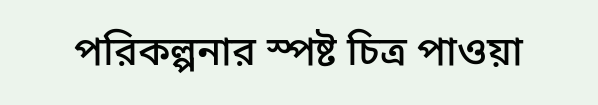পরিকল্পনার স্পষ্ট চিত্র পাওয়া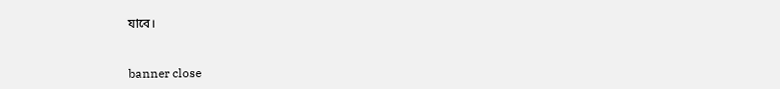যাবে।


banner close